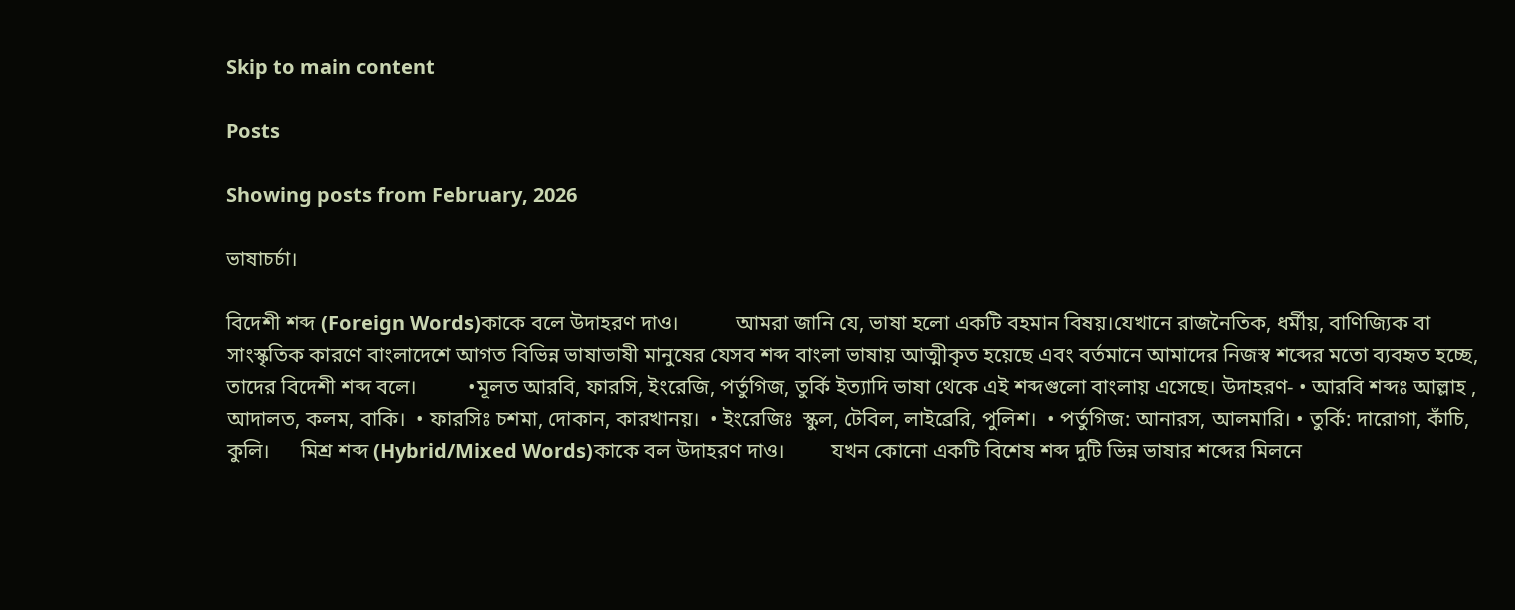Skip to main content

Posts

Showing posts from February, 2026

ভাষাচর্চা।

বিদেশী শব্দ (Foreign Words)কাকে বলে উদাহরণ দাও।           আমরা জানি যে, ভাষা হলো একটি বহমান বিষয়।যেখানে রাজনৈতিক, ধর্মীয়, বাণিজ্যিক বা সাংস্কৃতিক কারণে বাংলাদেশে আগত বিভিন্ন ভাষাভাষী মানুষের যেসব শব্দ বাংলা ভাষায় আত্মীকৃত হয়েছে এবং বর্তমানে আমাদের নিজস্ব শব্দের মতো ব্যবহৃত হচ্ছে, তাদের বিদেশী শব্দ বলে।          •মূলত আরবি, ফারসি, ইংরেজি, পর্তুগিজ, তুর্কি ইত্যাদি ভাষা থেকে এই শব্দগুলো বাংলায় এসেছে। উদাহরণ- • আরবি শব্দঃ আল্লাহ , আদালত, কলম, বাকি।  • ফারসিঃ চশমা, দোকান, কারখানয়।  • ইংরেজিঃ  স্কুল, টেবিল, লাইব্রেরি, পুলিশ।  • পর্তুগিজ: আনারস, আলমারি। • তুর্কি: দারোগা, কাঁচি, কুলি।      মিশ্র শব্দ (Hybrid/Mixed Words)কাকে বল উদাহরণ দাও।         যখন কোনো একটি বিশেষ শব্দ দুটি ভিন্ন ভাষার শব্দের মিলনে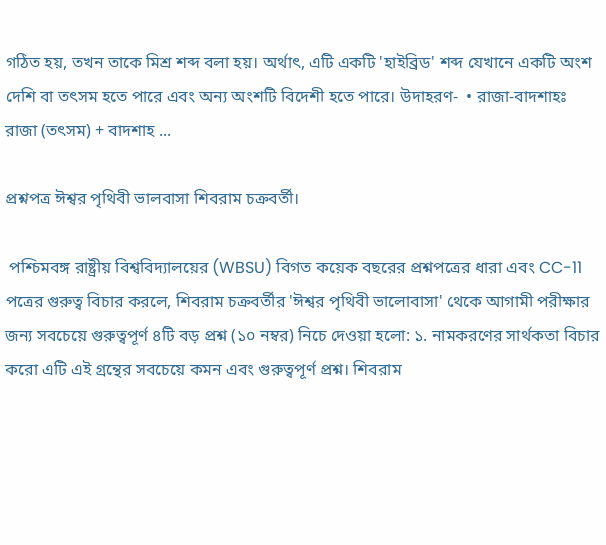গঠিত হয়, তখন তাকে মিশ্র শব্দ বলা হয়। অর্থাৎ, এটি একটি 'হাইব্রিড' শব্দ যেখানে একটি অংশ দেশি বা তৎসম হতে পারে এবং অন্য অংশটি বিদেশী হতে পারে। উদাহরণ-  • রাজা-বাদশাহঃ রাজা (তৎসম) + বাদশাহ ...

প্রশ্নপত্র ঈশ্বর পৃথিবী ভালবাসা শিবরাম চক্রবর্তী।

 পশ্চিমবঙ্গ রাষ্ট্রীয় বিশ্ববিদ্যালয়ের (WBSU) বিগত কয়েক বছরের প্রশ্নপত্রের ধারা এবং CC-11 পত্রের গুরুত্ব বিচার করলে, শিবরাম চক্রবর্তীর 'ঈশ্বর পৃথিবী ভালোবাসা' থেকে আগামী পরীক্ষার জন্য সবচেয়ে গুরুত্বপূর্ণ ৪টি বড় প্রশ্ন (১০ নম্বর) নিচে দেওয়া হলো: ১. নামকরণের সার্থকতা বিচার করো এটি এই গ্রন্থের সবচেয়ে কমন এবং গুরুত্বপূর্ণ প্রশ্ন। শিবরাম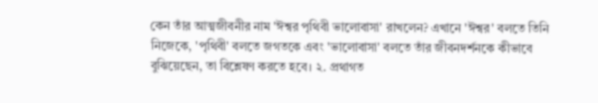কেন তাঁর আত্মজীবনীর নাম 'ঈশ্বর পৃথিবী ভালোবাসা' রাখলেন? এখানে 'ঈশ্বর' বলতে তিনি নিজেকে, 'পৃথিবী' বলতে জগতকে এবং 'ভালোবাসা' বলতে তাঁর জীবনদর্শনকে কীভাবে বুঝিয়েছেন, তা বিশ্লেষণ করতে হবে। ২. প্রথাগত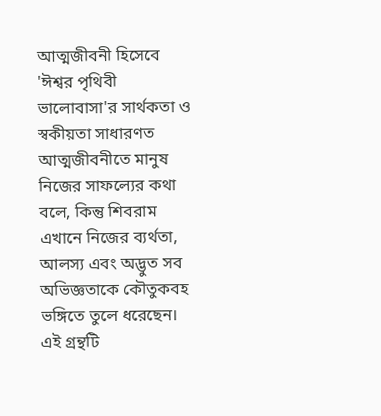আত্মজীবনী হিসেবে 'ঈশ্বর পৃথিবী ভালোবাসা'র সার্থকতা ও স্বকীয়তা সাধারণত আত্মজীবনীতে মানুষ নিজের সাফল্যের কথা বলে, কিন্তু শিবরাম এখানে নিজের ব্যর্থতা, আলস্য এবং অদ্ভুত সব অভিজ্ঞতাকে কৌতুকবহ ভঙ্গিতে তুলে ধরেছেন। এই গ্রন্থটি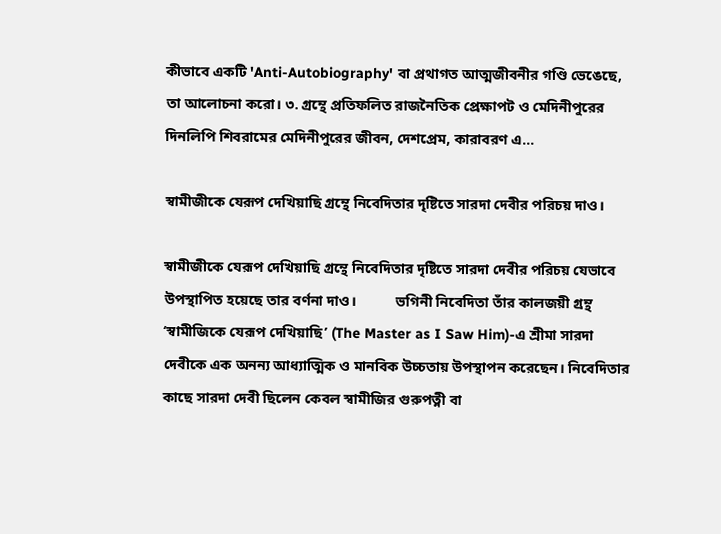কীভাবে একটি 'Anti-Autobiography' বা প্রথাগত আত্মজীবনীর গণ্ডি ভেঙেছে, তা আলোচনা করো। ৩. গ্রন্থে প্রতিফলিত রাজনৈতিক প্রেক্ষাপট ও মেদিনীপুরের দিনলিপি শিবরামের মেদিনীপুরের জীবন, দেশপ্রেম, কারাবরণ এ...

স্বামীজীকে যেরূপ দেখিয়াছি গ্রন্থে নিবেদিতার দৃষ্টিতে সারদা দেবীর পরিচয় দাও।

স্বামীজীকে যেরূপ দেখিয়াছি গ্রন্থে নিবেদিতার দৃষ্টিতে সারদা দেবীর পরিচয় যেভাবে উপস্থাপিত হয়েছে তার বর্ণনা দাও।           ভগিনী নিবেদিতা তাঁর কালজয়ী গ্রন্থ ‘স্বামীজিকে যেরূপ দেখিয়াছি’ (The Master as I Saw Him)-এ শ্রীমা সারদা দেবীকে এক অনন্য আধ্যাত্মিক ও মানবিক উচ্চতায় উপস্থাপন করেছেন। নিবেদিতার কাছে সারদা দেবী ছিলেন কেবল স্বামীজির গুরুপত্নী বা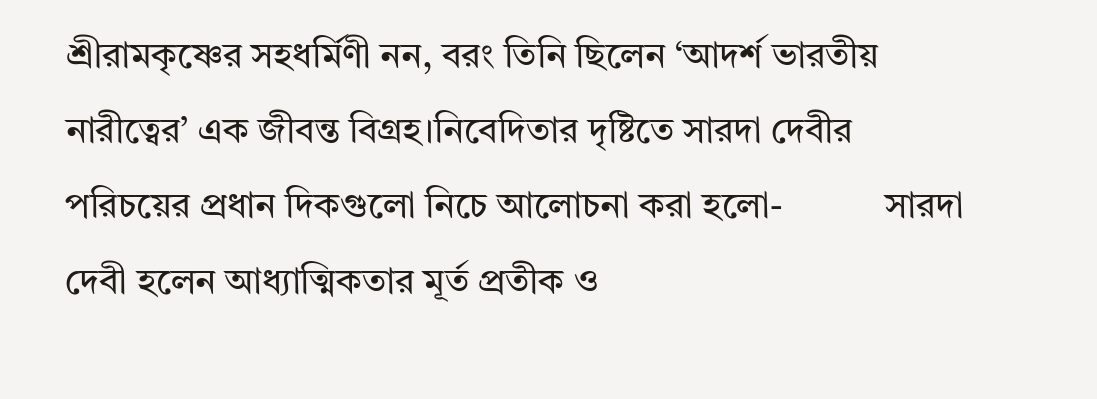শ্রীরামকৃষ্ণের সহধর্মিণী নন, বরং তিনি ছিলেন ‘আদর্শ ভারতীয় নারীত্বের’ এক জীবন্ত বিগ্রহ।নিবেদিতার দৃষ্টিতে সারদা দেবীর পরিচয়ের প্রধান দিকগুলো নিচে আলোচনা করা হলো-           সারদা দেবী হলেন আধ্যাত্মিকতার মূর্ত প্রতীক ও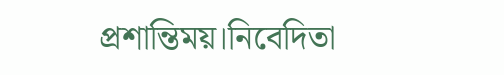প্রশান্তিময়।নিবেদিতা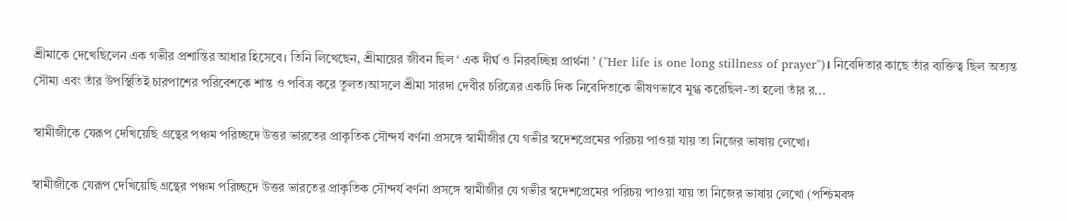শ্রীমাকে দেখেছিলেন এক গভীর প্রশান্তির আধার হিসেবে। তিনি লিখেছেন, শ্রীমায়ের জীবন ছিল ‘ এক দীর্ঘ ও নিরবচ্ছিন্ন প্রার্থনা ’ ("Her life is one long stillness of prayer")। নিবেদিতার কাছে তাঁর ব্যক্তিত্ব ছিল অত্যন্ত সৌম্য এবং তাঁর উপস্থিতিই চারপাশের পরিবেশকে শান্ত ও পবিত্র করে তুলত।আসলে শ্রীমা সারদা দেবীর চরিত্রের একটি দিক নিবেদিতাকে ভীষণভাবে মুগ্ধ করেছিল-তা হলো তাঁর র...

স্বামীজীকে যেরূপ দেখিয়েছি গ্রন্থের পঞ্চম পরিচ্ছদে উত্তর ভারতের প্রাকৃতিক সৌন্দর্য বর্ণনা প্রসঙ্গে স্বামীজীর যে গভীর স্বদেশপ্রেমের পরিচয় পাওয়া যায় তা নিজের ভাষায় লেখো।

স্বামীজীকে যেরূপ দেখিয়েছি গ্রন্থের পঞ্চম পরিচ্ছদে উত্তর ভারতের প্রাকৃতিক সৌন্দর্য বর্ণনা প্রসঙ্গে স্বামীজীর যে গভীর স্বদেশপ্রেমের পরিচয় পাওয়া যায় তা নিজের ভাষায় লেখো (পশ্চিমবঙ্গ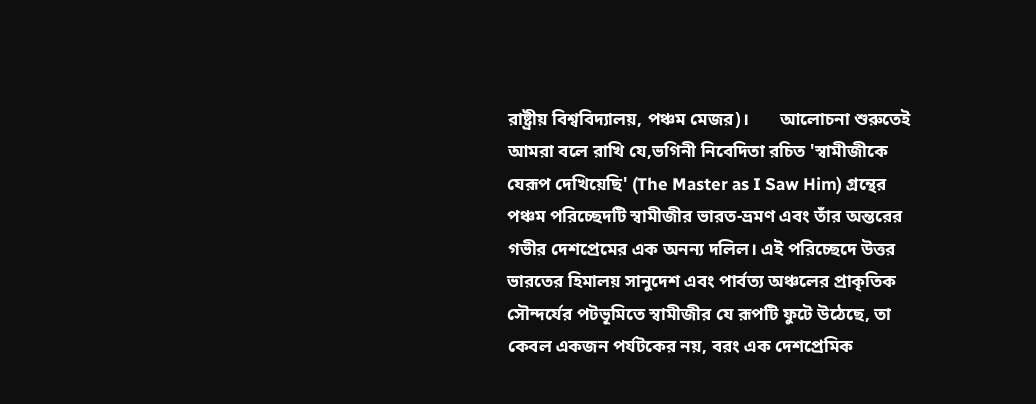রাষ্ট্রীয় বিশ্ববিদ্যালয়, পঞ্চম মেজর)।       আলোচনা শুরুতেই আমরা বলে রাখি যে,ভগিনী নিবেদিতা রচিত 'স্বামীজীকে যেরূপ দেখিয়েছি' (The Master as I Saw Him) গ্রন্থের পঞ্চম পরিচ্ছেদটি স্বামীজীর ভারত-ভ্রমণ এবং তাঁর অন্তরের গভীর দেশপ্রেমের এক অনন্য দলিল। এই পরিচ্ছেদে উত্তর ভারতের হিমালয় সানুদেশ এবং পার্বত্য অঞ্চলের প্রাকৃতিক সৌন্দর্যের পটভূমিতে স্বামীজীর যে রূপটি ফুটে উঠেছে, তা কেবল একজন পর্যটকের নয়, বরং এক দেশপ্রেমিক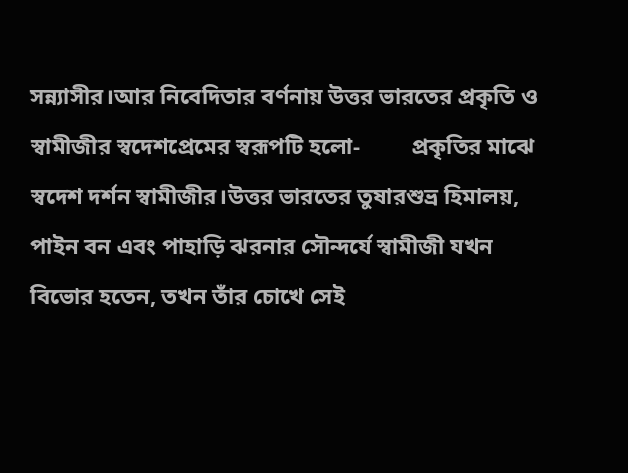সন্ন্যাসীর।আর নিবেদিতার বর্ণনায় উত্তর ভারতের প্রকৃতি ও স্বামীজীর স্বদেশপ্রেমের স্বরূপটি হলো-         প্রকৃতির মাঝে স্বদেশ দর্শন স্বামীজীর।উত্তর ভারতের তুষারশুভ্র হিমালয়, পাইন বন এবং পাহাড়ি ঝরনার সৌন্দর্যে স্বামীজী যখন বিভোর হতেন, তখন তাঁর চোখে সেই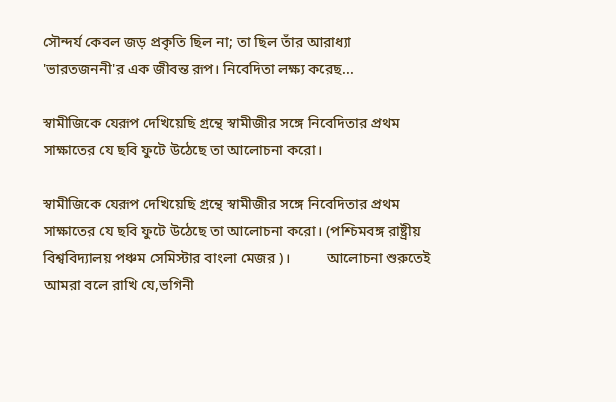সৌন্দর্য কেবল জড় প্রকৃতি ছিল না; তা ছিল তাঁর আরাধ্যা 'ভারতজননী'র এক জীবন্ত রূপ। নিবেদিতা লক্ষ্য করেছ...

স্বামীজিকে যেরূপ দেখিয়েছি গ্রন্থে স্বামীজীর সঙ্গে নিবেদিতার প্রথম সাক্ষাতের যে ছবি ফুটে উঠেছে তা আলোচনা করো।

স্বামীজিকে যেরূপ দেখিয়েছি গ্রন্থে স্বামীজীর সঙ্গে নিবেদিতার প্রথম সাক্ষাতের যে ছবি ফুটে উঠেছে তা আলোচনা করো। (পশ্চিমবঙ্গ রাষ্ট্রীয় বিশ্ববিদ্যালয় পঞ্চম সেমিস্টার বাংলা মেজর )।          আলোচনা শুরুতেই আমরা বলে রাখি যে,ভগিনী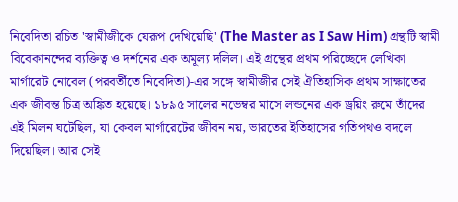নিবেদিতা রচিত 'স্বামীজীকে যেরূপ দেখিয়েছি' (The Master as I Saw Him) গ্রন্থটি স্বামী বিবেকানন্দের ব্যক্তিত্ব ও দর্শনের এক অমূল্য দলিল। এই গ্রন্থের প্রথম পরিচ্ছেদে লেখিকা মার্গারেট নোবেল (পরবর্তীতে নিবেদিতা)-এর সঙ্গে স্বামীজীর সেই ঐতিহাসিক প্রথম সাক্ষাতের এক জীবন্ত চিত্র অঙ্কিত হয়েছে। ১৮৯৫ সালের নভেম্বর মাসে লন্ডনের এক ড্রয়িং রুমে তাঁদের এই মিলন ঘটেছিল, যা কেবল মার্গারেটের জীবন নয়, ভারতের ইতিহাসের গতিপথও বদলে দিয়েছিল। আর সেই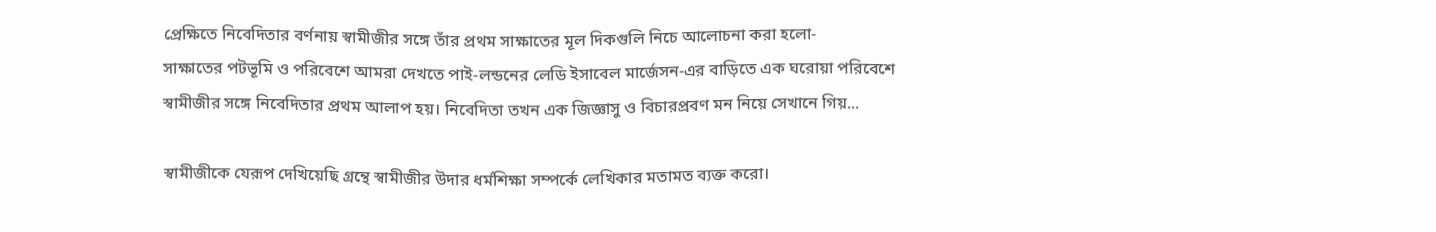প্রেক্ষিতে নিবেদিতার বর্ণনায় স্বামীজীর সঙ্গে তাঁর প্রথম সাক্ষাতের মূল দিকগুলি নিচে আলোচনা করা হলো-         সাক্ষাতের পটভূমি ও পরিবেশে আমরা দেখতে পাই-লন্ডনের লেডি ইসাবেল মার্জেসন-এর বাড়িতে এক ঘরোয়া পরিবেশে স্বামীজীর সঙ্গে নিবেদিতার প্রথম আলাপ হয়। নিবেদিতা তখন এক জিজ্ঞাসু ও বিচারপ্রবণ মন নিয়ে সেখানে গিয়...

স্বামীজীকে যেরূপ দেখিয়েছি গ্রন্থে স্বামীজীর উদার ধর্মশিক্ষা সম্পর্কে লেখিকার মতামত ব্যক্ত করো।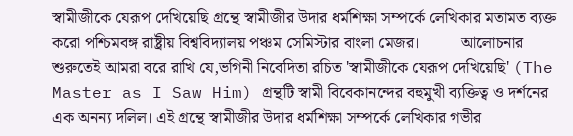স্বামীজীকে যেরূপ দেখিয়েছি গ্রন্থে স্বামীজীর উদার ধর্মশিক্ষা সম্পর্কে লেখিকার মতামত ব্যক্ত করো পশ্চিমবঙ্গ রাষ্ট্রীয় বিশ্ববিদ্যালয় পঞ্চম সেমিস্টার বাংলা মেজর।          আলোচনার শুরুতেই আমরা বরে রাখি যে,ভগিনী নিবেদিতা রচিত 'স্বামীজীকে যেরূপ দেখিয়েছি' (The Master as I Saw Him) গ্রন্থটি স্বামী বিবেকানন্দের বহুমুখী ব্যক্তিত্ব ও দর্শনের এক অনন্য দলিল। এই গ্রন্থে স্বামীজীর উদার ধর্মশিক্ষা সম্পর্কে লেখিকার গভীর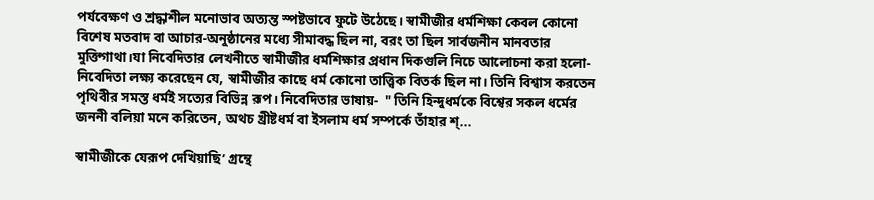পর্যবেক্ষণ ও শ্রদ্ধাশীল মনোভাব অত্যন্ত স্পষ্টভাবে ফুটে উঠেছে। স্বামীজীর ধর্মশিক্ষা কেবল কোনো বিশেষ মতবাদ বা আচার-অনুষ্ঠানের মধ্যে সীমাবদ্ধ ছিল না, বরং তা ছিল সার্বজনীন মানবতার মুক্তিগাথা।যা নিবেদিতার লেখনীতে স্বামীজীর ধর্মশিক্ষার প্রধান দিকগুলি নিচে আলোচনা করা হলো-          নিবেদিতা লক্ষ্য করেছেন যে, স্বামীজীর কাছে ধর্ম কোনো তাত্ত্বিক বিতর্ক ছিল না। তিনি বিশ্বাস করতেন পৃথিবীর সমস্ত ধর্মই সত্যের বিভিন্ন রূপ। নিবেদিতার ভাষায়-  " তিনি হিন্দুধর্মকে বিশ্বের সকল ধর্মের জননী বলিয়া মনে করিতেন, অথচ খ্রীষ্টধর্ম বা ইসলাম ধর্ম সম্পর্কে তাঁহার শ্...

স্বামীজীকে যেরূপ দেখিয়াছি’ গ্ৰন্থে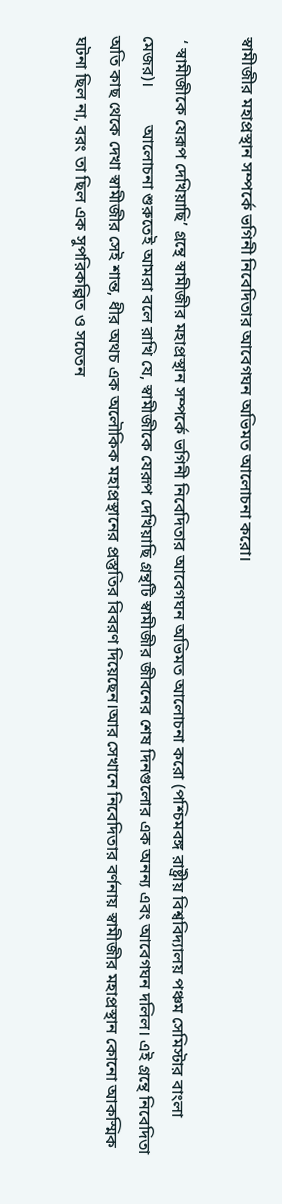স্বামীজীর মহাপ্রস্থান সম্পর্কে ভগিনী নিবেদিতার আবেগঘন অভিমত আলোচনা করো।

 ‘ স্বামীজীকে যেরূপ দেখিয়াছি’ গ্ৰন্থে স্বামীজীর মহাপ্রস্থান সম্পর্কে ভগিনী নিবেদিতার আবেগঘন অভিমত আলোচনা করো (পশ্চিমবঙ্গ রাষ্ট্রীয় বিশ্ববিদ্যালয় পঞ্চম সেমিস্টার বাংলা মেজর)।         আলোচনা শুরুতেই আমরা বলে রাখি যে, স্বামীজীকে যেরূপ দেখিয়াছি গ্রন্থটি স্বামীজীর জীবনের শেষ দিনগুলোর এক অনন্য এবং আবেগঘন দলিল। এই গ্রন্থে নিবেদিতা অতি কাছ থেকে দেখা স্বামীজীর সেই শান্ত, ধীর অথচ এক অলৌকিক মহাপ্রস্থানের প্রস্তুতির বিবরণ দিয়েছেন।আর সেখানে নিবেদিতার বর্ণনায় স্বামীজীর মহাপ্রস্থান কোনো আকস্মিক ঘটনা ছিল না, বরং তা ছিল এক সুপরিকল্পিত ও সচেতন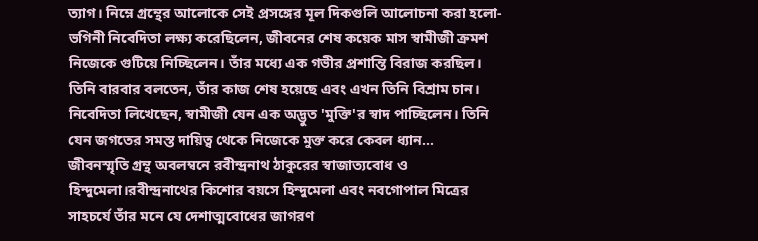ত্যাগ। নিম্নে গ্রন্থের আলোকে সেই প্রসঙ্গের মূল দিকগুলি আলোচনা করা হলো-             ভগিনী নিবেদিতা লক্ষ্য করেছিলেন, জীবনের শেষ কয়েক মাস স্বামীজী ক্রমশ নিজেকে গুটিয়ে নিচ্ছিলেন। তাঁর মধ্যে এক গভীর প্রশান্তি বিরাজ করছিল। তিনি বারবার বলতেন, তাঁর কাজ শেষ হয়েছে এবং এখন তিনি বিশ্রাম চান। নিবেদিতা লিখেছেন, স্বামীজী যেন এক অদ্ভুত 'মুক্তি'র স্বাদ পাচ্ছিলেন। তিনি যেন জগতের সমস্ত দায়িত্ব থেকে নিজেকে মুক্ত করে কেবল ধ্যান...
জীবনস্মৃতি গ্ৰন্থ অবলম্বনে রবীন্দ্রনাথ ঠাকুরের স্বাজাত্যবোধ ও হিন্দুমেলা।রবীন্দ্রনাথের কিশোর বয়সে হিন্দুমেলা এবং নবগোপাল মিত্রের সাহচর্যে তাঁর মনে যে দেশাত্মবোধের জাগরণ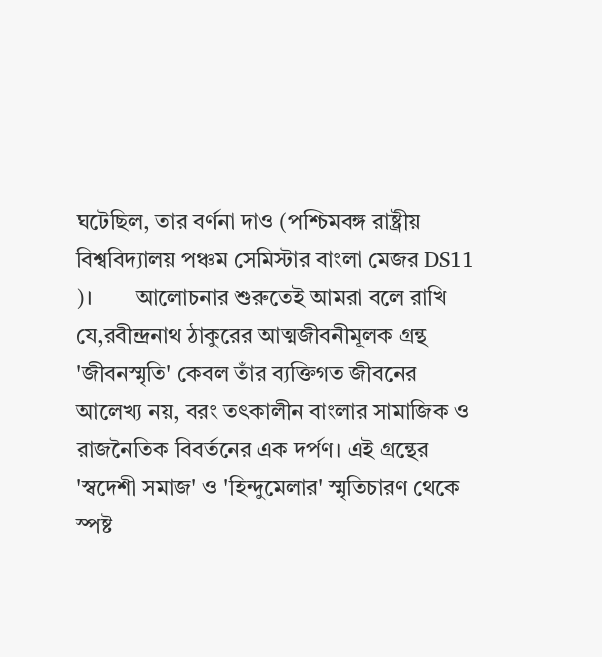ঘটেছিল, তার বর্ণনা দাও (পশ্চিমবঙ্গ রাষ্ট্রীয় বিশ্ববিদ্যালয় পঞ্চম সেমিস্টার বাংলা মেজর DS11 )।         আলোচনার শুরুতেই আমরা বলে রাখি যে,রবীন্দ্রনাথ ঠাকুরের আত্মজীবনীমূলক গ্রন্থ 'জীবনস্মৃতি' কেবল তাঁর ব্যক্তিগত জীবনের আলেখ্য নয়, বরং তৎকালীন বাংলার সামাজিক ও রাজনৈতিক বিবর্তনের এক দর্পণ। এই গ্রন্থের 'স্বদেশী সমাজ' ও 'হিন্দুমেলার' স্মৃতিচারণ থেকে স্পষ্ট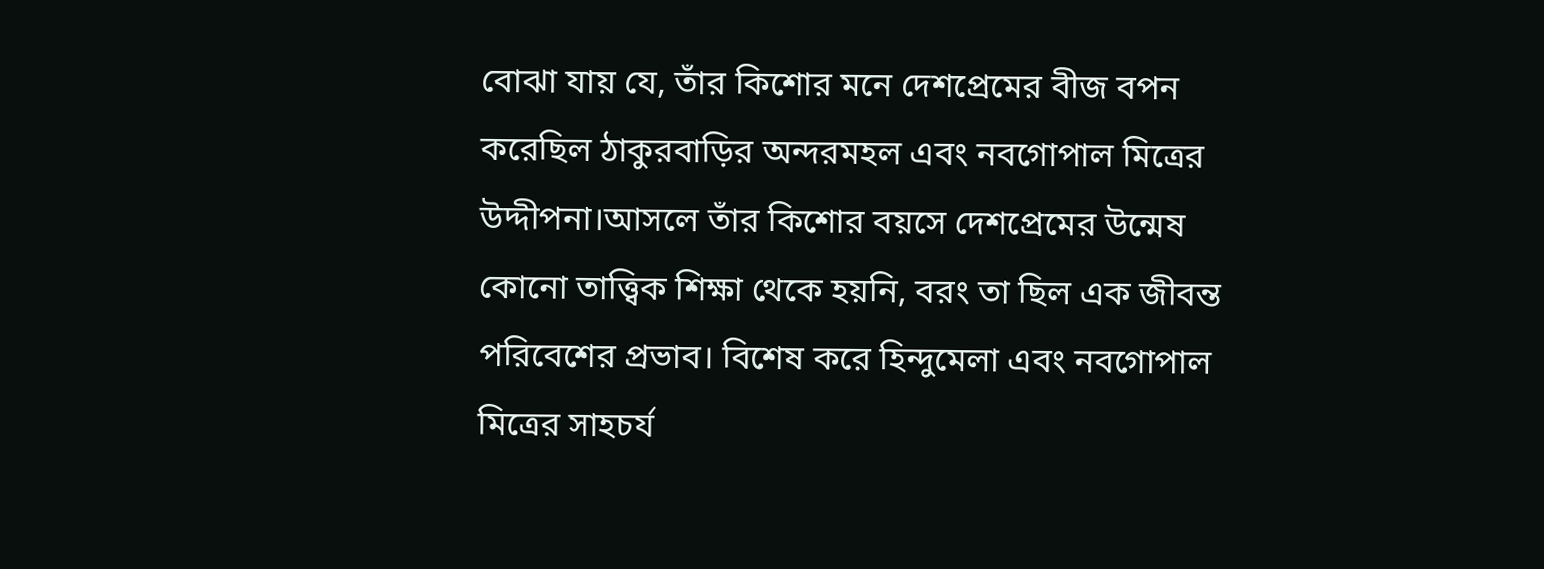বোঝা যায় যে, তাঁর কিশোর মনে দেশপ্রেমের বীজ বপন করেছিল ঠাকুরবাড়ির অন্দরমহল এবং নবগোপাল মিত্রের উদ্দীপনা।আসলে তাঁর কিশোর বয়সে দেশপ্রেমের উন্মেষ কোনো তাত্ত্বিক শিক্ষা থেকে হয়নি, বরং তা ছিল এক জীবন্ত পরিবেশের প্রভাব। বিশেষ করে হিন্দুমেলা এবং নবগোপাল মিত্রের সাহচর্য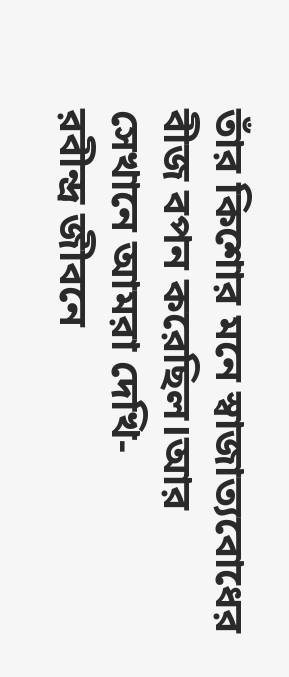তাঁর কিশোর মনে স্বাজাত্যবোধের বীজ বপন করেছিল।আর সেখানে আমরা দেখি-         রবীন্দ্র জীবনে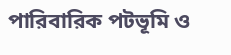পারিবারিক পটভূমি ও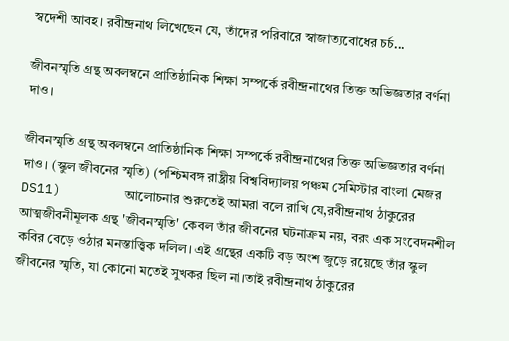স্বদেশী আবহ। রবীন্দ্রনাথ লিখেছেন যে, তাঁদের পরিবারে স্বাজাত্যবোধের চর্চ...

জীবনস্মৃতি গ্ৰন্থ অবলম্বনে প্রাতিষ্ঠানিক শিক্ষা সম্পর্কে রবীন্দ্রনাথের তিক্ত অভিজ্ঞতার বর্ণনা দাও।

জীবনস্মৃতি গ্ৰন্থ অবলম্বনে প্রাতিষ্ঠানিক শিক্ষা সম্পর্কে রবীন্দ্রনাথের তিক্ত অভিজ্ঞতার বর্ণনা দাও। (স্কুল জীবনের স্মৃতি) (পশ্চিমবঙ্গ রাষ্ট্রীয় বিশ্ববিদ্যালয় পঞ্চম সেমিস্টার বাংলা মেজর DS11)        আলোচনার শুরুতেই আমরা বলে রাখি যে,রবীন্দ্রনাথ ঠাকুরের আত্মজীবনীমূলক গ্রন্থ 'জীবনস্মৃতি' কেবল তাঁর জীবনের ঘটনাক্রম নয়, বরং এক সংবেদনশীল কবির বেড়ে ওঠার মনস্তাত্ত্বিক দলিল। এই গ্রন্থের একটি বড় অংশ জুড়ে রয়েছে তাঁর স্কুল জীবনের স্মৃতি, যা কোনো মতেই সুখকর ছিল না।তাই রবীন্দ্রনাথ ঠাকুরের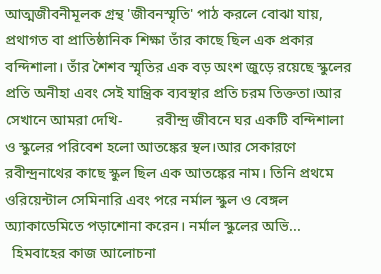আত্মজীবনীমূলক গ্রন্থ 'জীবনস্মৃতি' পাঠ করলে বোঝা যায়, প্রথাগত বা প্রাতিষ্ঠানিক শিক্ষা তাঁর কাছে ছিল এক প্রকার বন্দিশালা। তাঁর শৈশব স্মৃতির এক বড় অংশ জুড়ে রয়েছে স্কুলের প্রতি অনীহা এবং সেই যান্ত্রিক ব্যবস্থার প্রতি চরম তিক্ততা।আর সেখানে আমরা দেখি-         রবীন্দ্র জীবনে ঘর একটি বন্দিশালা ও স্কুলের পরিবেশ হলো আতঙ্কের স্থল।আর সেকারণে রবীন্দ্রনাথের কাছে স্কুল ছিল এক আতঙ্কের নাম। তিনি প্রথমে ওরিয়েন্টাল সেমিনারি এবং পরে নর্মাল স্কুল ও বেঙ্গল অ্যাকাডেমিতে পড়াশোনা করেন। নর্মাল স্কুলের অভি...
  হিমবাহের কাজ আলোচনা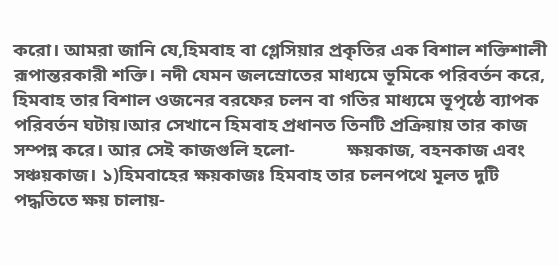করো। আমরা জানি যে,হিমবাহ বা গ্লেসিয়ার প্রকৃতির এক বিশাল শক্তিশালী রূপান্তরকারী শক্তি। নদী যেমন জলস্রোতের মাধ্যমে ভূমিকে পরিবর্তন করে, হিমবাহ তার বিশাল ওজনের বরফের চলন বা গতির মাধ্যমে ভূপৃষ্ঠে ব্যাপক পরিবর্তন ঘটায়।আর সেখানে হিমবাহ প্রধানত তিনটি প্রক্রিয়ায় তার কাজ সম্পন্ন করে। আর সেই কাজগুলি হলো-           ক্ষয়কাজ, বহনকাজ এবং সঞ্চয়কাজ। ১)হিমবাহের ক্ষয়কাজঃ হিমবাহ তার চলনপথে মূলত দুটি পদ্ধতিতে ক্ষয় চালায়-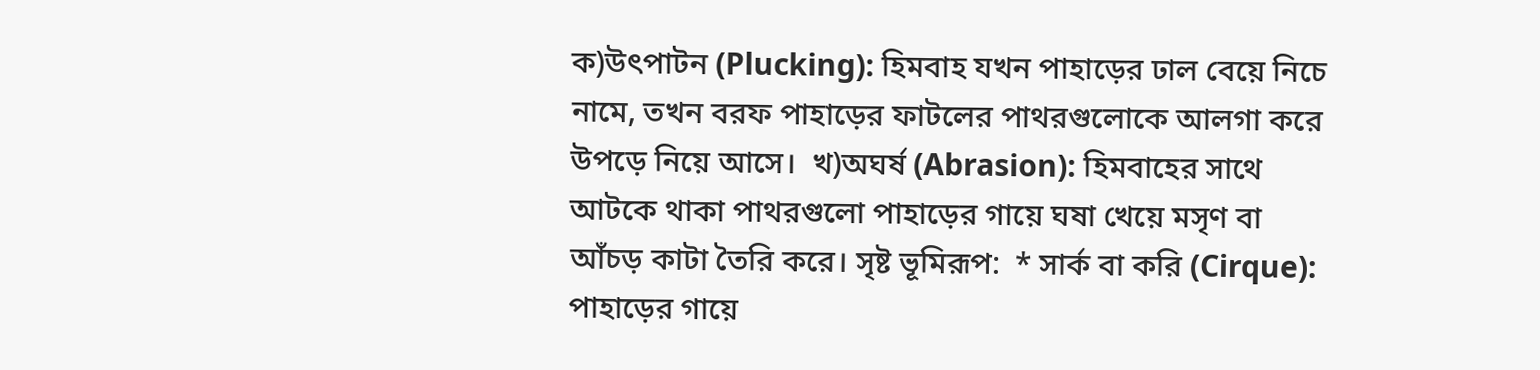ক)উৎপাটন (Plucking): হিমবাহ যখন পাহাড়ের ঢাল বেয়ে নিচে নামে, তখন বরফ পাহাড়ের ফাটলের পাথরগুলোকে আলগা করে উপড়ে নিয়ে আসে।  খ)অঘর্ষ (Abrasion): হিমবাহের সাথে আটকে থাকা পাথরগুলো পাহাড়ের গায়ে ঘষা খেয়ে মসৃণ বা আঁচড় কাটা তৈরি করে। সৃষ্ট ভূমিরূপ:  * সার্ক বা করি (Cirque): পাহাড়ের গায়ে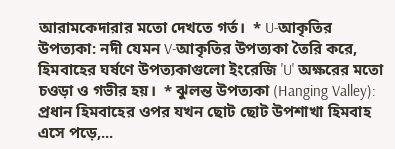আরামকেদারার মতো দেখতে গর্ত।  * U-আকৃতির উপত্যকা: নদী যেমন V-আকৃতির উপত্যকা তৈরি করে, হিমবাহের ঘর্ষণে উপত্যকাগুলো ইংরেজি 'U' অক্ষরের মতো চওড়া ও গভীর হয়।  * ঝুলন্ত উপত্যকা (Hanging Valley): প্রধান হিমবাহের ওপর যখন ছোট ছোট উপশাখা হিমবাহ এসে পড়ে,...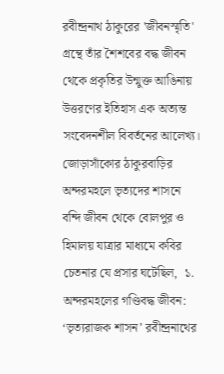রবীন্দ্রনাথ ঠাকুরের 'জীবনস্মৃতি' গ্রন্থে তাঁর শৈশবের বদ্ধ জীবন থেকে প্রকৃতির উন্মুক্ত আঙিনায় উত্তরণের ইতিহাস এক অত্যন্ত সংবেদনশীল বিবর্তনের আলেখ্য। জোড়াসাঁকোর ঠাকুরবাড়ির অন্দরমহলে ভৃত্যদের শাসনে বন্দি জীবন থেকে বোলপুর ও হিমালয় যাত্রার মাধ্যমে কবির চেতনার যে প্রসার ঘটেছিল,  ১. অন্দরমহলের গণ্ডিবদ্ধ জীবন: ‘ভৃত্যরাজক শাসন’ রবীন্দ্রনাথের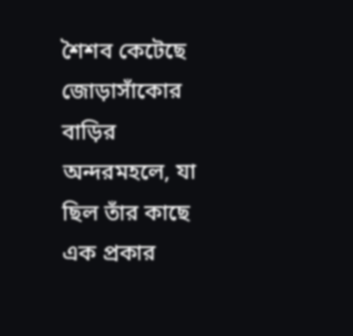শৈশব কেটেছে জোড়াসাঁকোর বাড়ির অন্দরমহলে, যা ছিল তাঁর কাছে এক প্রকার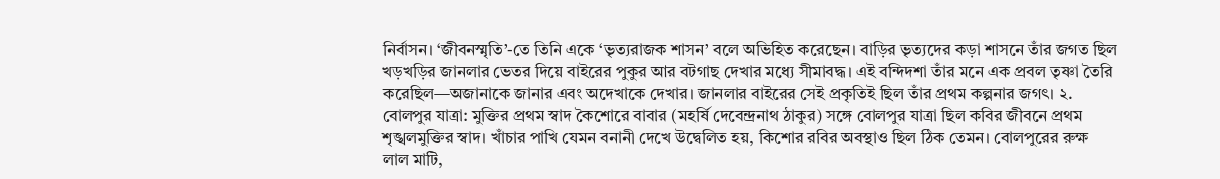নির্বাসন। ‘জীবনস্মৃতি’-তে তিনি একে ‘ভৃত্যরাজক শাসন’ বলে অভিহিত করেছেন। বাড়ির ভৃত্যদের কড়া শাসনে তাঁর জগত ছিল খড়খড়ির জানলার ভেতর দিয়ে বাইরের পুকুর আর বটগাছ দেখার মধ্যে সীমাবদ্ধ। এই বন্দিদশা তাঁর মনে এক প্রবল তৃষ্ণা তৈরি করেছিল—অজানাকে জানার এবং অদেখাকে দেখার। জানলার বাইরের সেই প্রকৃতিই ছিল তাঁর প্রথম কল্পনার জগৎ। ২. বোলপুর যাত্রা: মুক্তির প্রথম স্বাদ কৈশোরে বাবার (মহর্ষি দেবেন্দ্রনাথ ঠাকুর) সঙ্গে বোলপুর যাত্রা ছিল কবির জীবনে প্রথম শৃঙ্খলমুক্তির স্বাদ। খাঁচার পাখি যেমন বনানী দেখে উদ্বেলিত হয়, কিশোর রবির অবস্থাও ছিল ঠিক তেমন। বোলপুরের রুক্ষ লাল মাটি,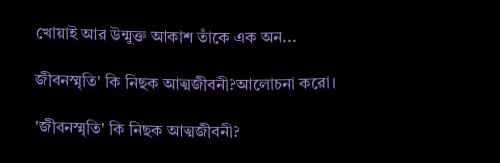খোয়াই আর উন্মুক্ত আকাশ তাঁকে এক অন...

জীবনস্মৃতি' কি নিছক আত্মজীবনী?আলোচনা করো।

'জীবনস্মৃতি' কি নিছক আত্মজীবনী?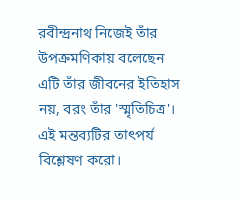রবীন্দ্রনাথ নিজেই তাঁর উপক্রমণিকায় বলেছেন এটি তাঁর জীবনের ইতিহাস নয়, বরং তাঁর 'স্মৃতিচিত্র'। এই মন্তব্যটির তাৎপর্য বিশ্লেষণ করো।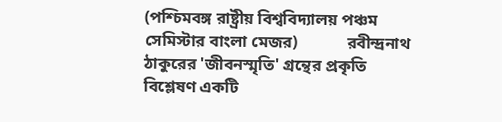(পশ্চিমবঙ্গ রাষ্ট্রীয় বিশ্ববিদ্যালয় পঞ্চম সেমিস্টার বাংলা মেজর)            রবীন্দ্রনাথ ঠাকুরের 'জীবনস্মৃতি' গ্রন্থের প্রকৃতি বিশ্লেষণ একটি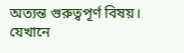অত্যন্ত গুরুত্বপূর্ণ বিষয়। যেখানে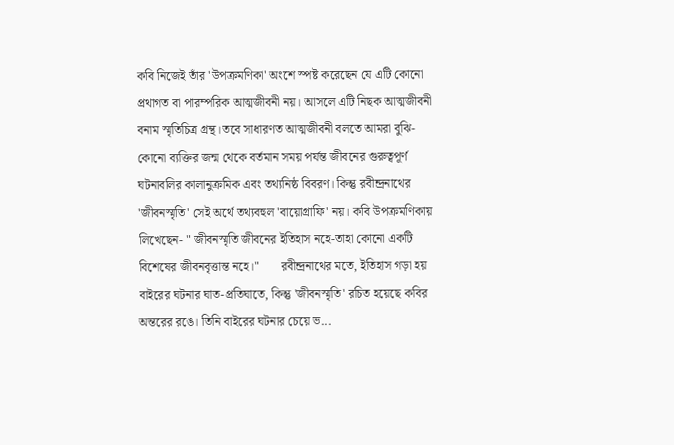কবি নিজেই তাঁর 'উপক্রমণিকা' অংশে স্পষ্ট করেছেন যে এটি কোনো প্রথাগত বা পারম্পরিক আত্মজীবনী নয়। আসলে এটি নিছক আত্মজীবনী বনাম স্মৃতিচিত্র গ্ৰন্থ।তবে সাধারণত আত্মজীবনী বলতে আমরা বুঝি- কোনো ব্যক্তির জন্ম থেকে বর্তমান সময় পর্যন্ত জীবনের গুরুত্বপূর্ণ ঘটনাবলির কালানুক্রমিক এবং তথ্যনিষ্ঠ বিবরণ। কিন্তু রবীন্দ্রনাথের 'জীবনস্মৃতি' সেই অর্থে তথ্যবহুল 'বায়োগ্রাফি' নয়। কবি উপক্রমণিকায় লিখেছেন- " জীবনস্মৃতি জীবনের ইতিহাস নহে-তাহা কোনো একটি বিশেষের জীবনবৃত্তান্ত নহে।"       রবীন্দ্রনাথের মতে, ইতিহাস গড়া হয় বাইরের ঘটনার ঘাত-প্রতিঘাতে, কিন্তু 'জীবনস্মৃতি' রচিত হয়েছে কবির অন্তরের রঙে। তিনি বাইরের ঘটনার চেয়ে ভ...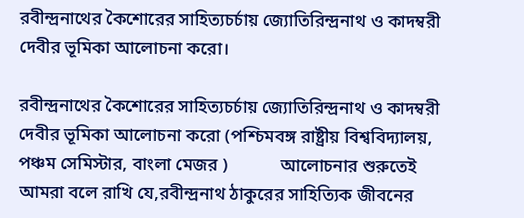রবীন্দ্রনাথের কৈশোরের সাহিত্যচর্চায় জ্যোতিরিন্দ্রনাথ ও কাদম্বরী দেবীর ভূমিকা আলোচনা করো।

রবীন্দ্রনাথের কৈশোরের সাহিত্যচর্চায় জ্যোতিরিন্দ্রনাথ ও কাদম্বরী দেবীর ভূমিকা আলোচনা করো (পশ্চিমবঙ্গ রাষ্ট্রীয় বিশ্ববিদ্যালয়, পঞ্চম সেমিস্টার, বাংলা মেজর )            আলোচনার শুরুতেই আমরা বলে রাখি যে,রবীন্দ্রনাথ ঠাকুরের সাহিত্যিক জীবনের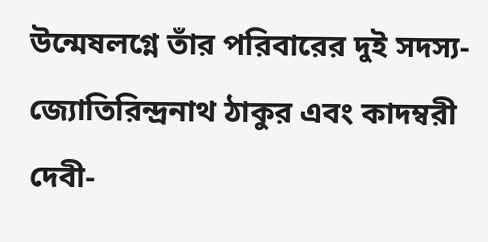উন্মেষলগ্নে তাঁর পরিবারের দুই সদস্য-জ্যোতিরিন্দ্রনাথ ঠাকুর এবং কাদম্বরী দেবী-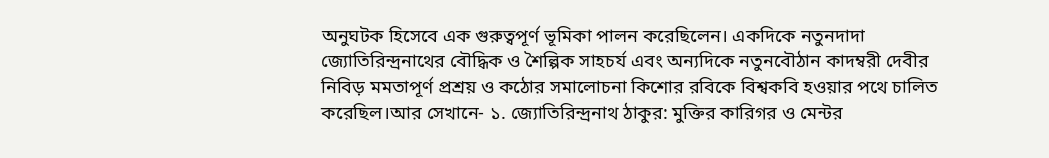অনুঘটক হিসেবে এক গুরুত্বপূর্ণ ভূমিকা পালন করেছিলেন। একদিকে নতুনদাদা জ্যোতিরিন্দ্রনাথের বৌদ্ধিক ও শৈল্পিক সাহচর্য এবং অন্যদিকে নতুনবৌঠান কাদম্বরী দেবীর নিবিড় মমতাপূর্ণ প্রশ্রয় ও কঠোর সমালোচনা কিশোর রবিকে বিশ্বকবি হওয়ার পথে চালিত করেছিল।আর সেখানে- ১. জ্যোতিরিন্দ্রনাথ ঠাকুর: মুক্তির কারিগর ও মেন্টর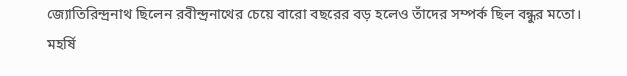জ্যোতিরিন্দ্রনাথ ছিলেন রবীন্দ্রনাথের চেয়ে বারো বছরের বড় হলেও তাঁদের সম্পর্ক ছিল বন্ধুর মতো। মহর্ষি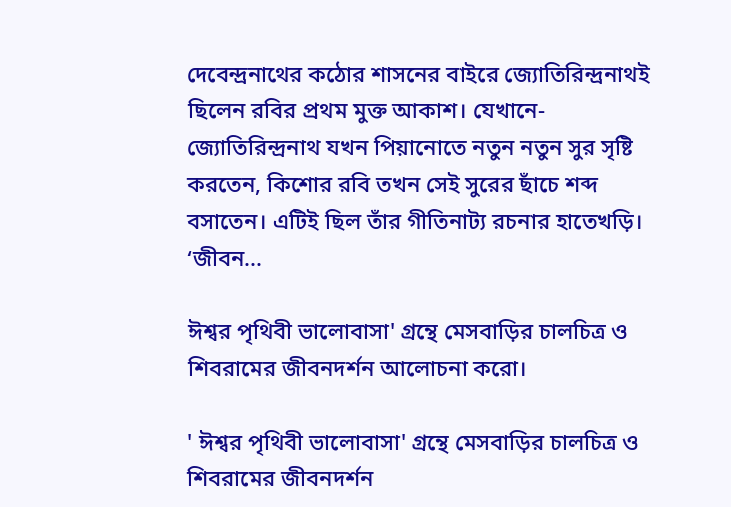দেবেন্দ্রনাথের কঠোর শাসনের বাইরে জ্যোতিরিন্দ্রনাথই ছিলেন রবির প্রথম মুক্ত আকাশ। যেখানে- জ্যোতিরিন্দ্রনাথ যখন পিয়ানোতে নতুন নতুন সুর সৃষ্টি করতেন, কিশোর রবি তখন সেই সুরের ছাঁচে শব্দ বসাতেন। এটিই ছিল তাঁর গীতিনাট্য রচনার হাতেখড়ি। ‘জীবন...

ঈশ্বর পৃথিবী ভালোবাসা' গ্রন্থে মেসবাড়ির চালচিত্র ও শিবরামের জীবনদর্শন আলোচনা করো।

' ঈশ্বর পৃথিবী ভালোবাসা' গ্রন্থে মেসবাড়ির চালচিত্র ও শিবরামের জীবনদর্শন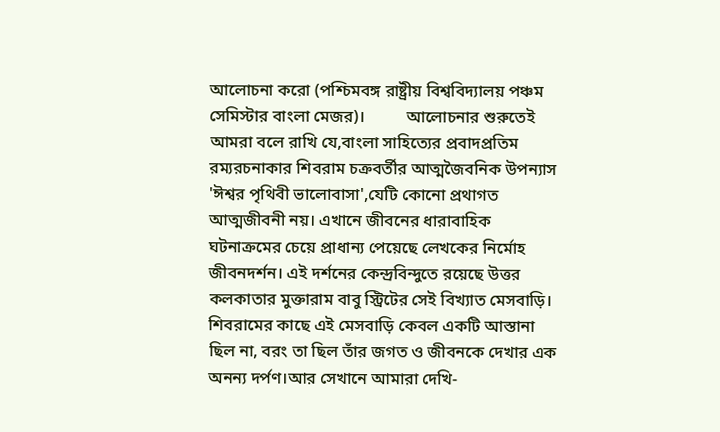আলোচনা করো (পশ্চিমবঙ্গ রাষ্ট্রীয় বিশ্ববিদ্যালয় পঞ্চম সেমিস্টার বাংলা মেজর)।          আলোচনার শুরুতেই আমরা বলে রাখি যে,বাংলা সাহিত্যের প্রবাদপ্রতিম রম্যরচনাকার শিবরাম চক্রবর্তীর আত্মজৈবনিক উপন্যাস 'ঈশ্বর পৃথিবী ভালোবাসা',যেটি কোনো প্রথাগত আত্মজীবনী নয়। এখানে জীবনের ধারাবাহিক ঘটনাক্রমের চেয়ে প্রাধান্য পেয়েছে লেখকের নির্মোহ জীবনদর্শন। এই দর্শনের কেন্দ্রবিন্দুতে রয়েছে উত্তর কলকাতার মুক্তারাম বাবু স্ট্রিটের সেই বিখ্যাত মেসবাড়ি। শিবরামের কাছে এই মেসবাড়ি কেবল একটি আস্তানা ছিল না, বরং তা ছিল তাঁর জগত ও জীবনকে দেখার এক অনন্য দর্পণ।আর সেখানে আমারা দেখি-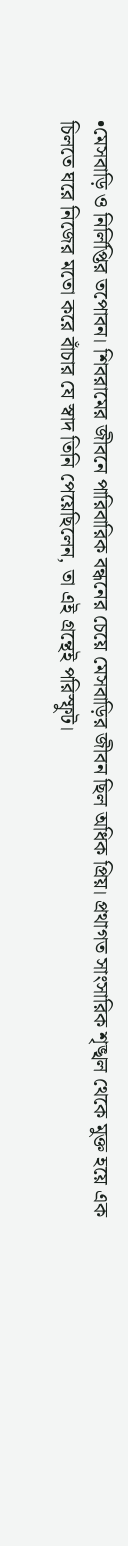•মেসবাড়ি ও নির্লিপ্তির তপোবন। শিবরামের জীবনে পারিবারিক বন্ধনের চেয়ে মেসবাড়ির জীবন ছিল অধিক প্রিয়। প্রথাগত সাংসারিক শৃঙ্খল থেকে মুক্ত হয়ে এক চিলতে ঘরে নিজের মতো করে বাঁচার যে স্বাদ তিনি পেয়েছিলেন, তা এই গ্রন্থেই পরিস্ফুট।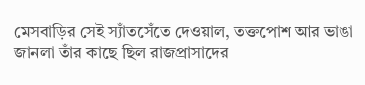মেসবাড়ির সেই স্যাঁতসেঁতে দেওয়াল, তক্তপোশ আর ভাঙা জানলা তাঁর কাছে ছিল রাজপ্রাসাদের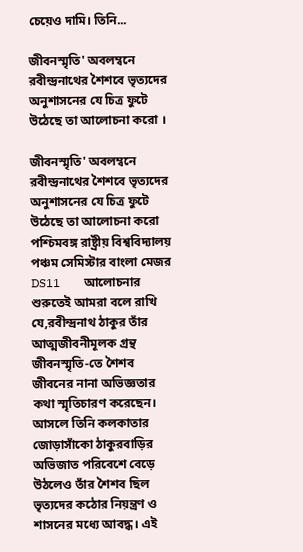চেয়েও দামি। তিনি...

জীবনস্মৃতি' অবলম্বনে রবীন্দ্রনাথের শৈশবে ভৃত্যদের অনুশাসনের যে চিত্র ফুটে উঠেছে তা আলোচনা করো ।

জীবনস্মৃতি' অবলম্বনে রবীন্দ্রনাথের শৈশবে ভৃত্যদের অনুশাসনের যে চিত্র ফুটে উঠেছে তা আলোচনা করো পশ্চিমবঙ্গ রাষ্ট্রীয় বিশ্ববিদ্যালয় পঞ্চম সেমিস্টার বাংলা মেজর DS11        আলোচনার শুরুতেই আমরা বলে রাখি যে,রবীন্দ্রনাথ ঠাকুর তাঁর আত্মজীবনীমূলক গ্রন্থ জীবনস্মৃতি-তে শৈশব জীবনের নানা অভিজ্ঞতার কথা স্মৃতিচারণ করেছেন। আসলে তিনি কলকাতার জোড়াসাঁকো ঠাকুরবাড়ির অভিজাত পরিবেশে বেড়ে উঠলেও তাঁর শৈশব ছিল ভৃত্যদের কঠোর নিয়ন্ত্রণ ও শাসনের মধ্যে আবদ্ধ। এই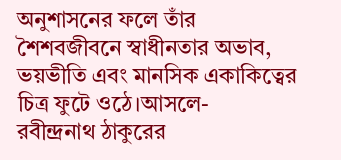অনুশাসনের ফলে তাঁর শৈশবজীবনে স্বাধীনতার অভাব, ভয়ভীতি এবং মানসিক একাকিত্বের চিত্র ফুটে ওঠে।আসলে-           রবীন্দ্রনাথ ঠাকুরের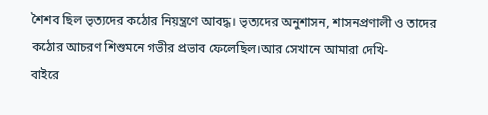শৈশব ছিল ভৃত্যদের কঠোর নিয়ন্ত্রণে আবদ্ধ। ভৃত্যদের অনুশাসন, শাসনপ্রণালী ও তাদের কঠোর আচরণ শিশুমনে গভীর প্রভাব ফেলেছিল।আর সেখানে আমারা দেখি-          বাইরে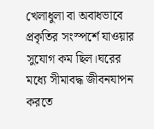খেলাধুলা বা অবাধভাবে প্রকৃতির সংস্পর্শে যাওয়ার সুযোগ কম ছিল।ঘরের মধ্যে সীমাবদ্ধ জীবনযাপন করতে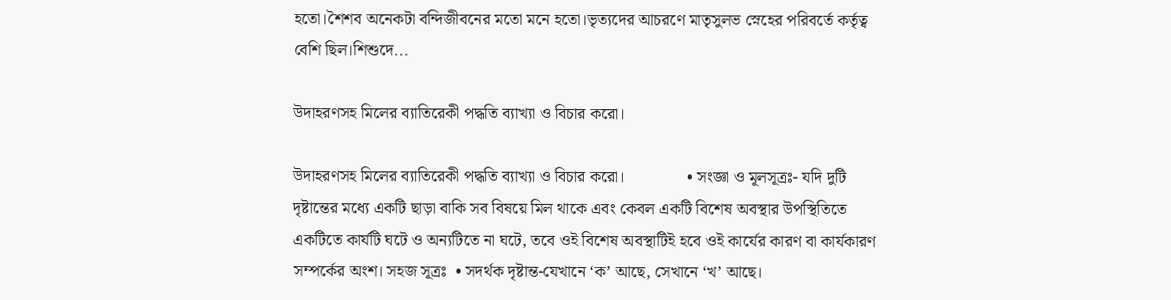হতো।শৈশব অনেকটা বন্দিজীবনের মতো মনে হতো।ভৃত্যদের আচরণে মাতৃসুলভ স্নেহের পরিবর্তে কর্তৃত্ব বেশি ছিল।শিশুদে...

উদাহরণসহ মিলের ব্যাতিরেকী পদ্ধতি ব্যাখ্যা ও বিচার করো।

উদাহরণসহ মিলের ব্যাতিরেকী পদ্ধতি ব্যাখ্যা ও বিচার করো।               • সংজ্ঞা ও মূলসূত্রঃ- যদি দুটি দৃষ্টান্তের মধ্যে একটি ছাড়া বাকি সব বিষয়ে মিল থাকে এবং কেবল একটি বিশেষ অবস্থার উপস্থিতিতে একটিতে কার্যটি ঘটে ও অন্যটিতে না ঘটে, তবে ওই বিশেষ অবস্থাটিই হবে ওই কার্যের কারণ বা কার্যকারণ সম্পর্কের অংশ। সহজ সূত্রঃ  • সদর্থক দৃষ্টান্ত-যেখানে ‘ক’ আছে, সেখানে ‘খ’ আছে।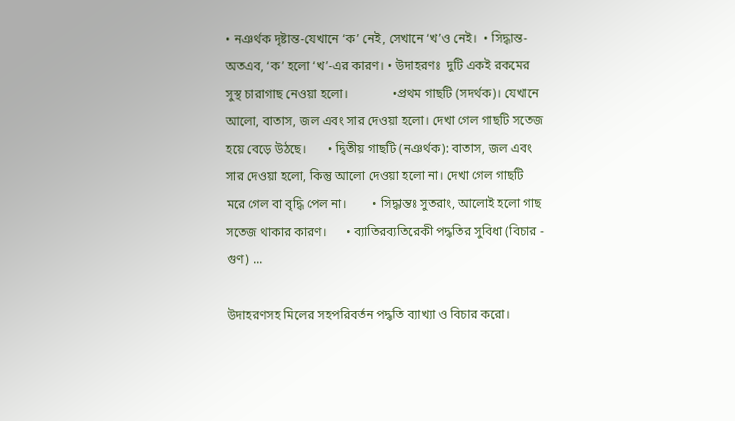• নঞর্থক দৃষ্টান্ত-যেখানে ‘ক’ নেই, সেখানে ‘খ’ও নেই।  • সিদ্ধান্ত- অতএব, ‘ক’ হলো ‘খ’-এর কারণ। • উদাহরণঃ  দুটি একই রকমের সুস্থ চারাগাছ নেওয়া হলো।              •প্রথম গাছটি (সদর্থক)। যেখানে আলো, বাতাস, জল এবং সার দেওয়া হলো। দেখা গেল গাছটি সতেজ হয়ে বেড়ে উঠছে।       • দ্বিতীয় গাছটি (নঞর্থক): বাতাস, জল এবং সার দেওয়া হলো, কিন্তু আলো দেওয়া হলো না। দেখা গেল গাছটি মরে গেল বা বৃদ্ধি পেল না।        • সিদ্ধান্তঃ সুতরাং, আলোই হলো গাছ সতেজ থাকার কারণ।      • ব্যাতিরব্যতিরেকী পদ্ধতির সুবিধা (বিচার - গুণ) ...

উদাহরণসহ মিলের সহপরিবর্তন পদ্ধতি ব্যাখ্যা ও বিচার করো।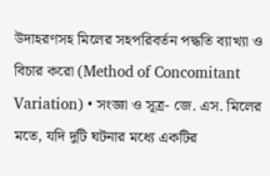উদাহরণসহ মিলের সহপরিবর্তন পদ্ধতি ব্যাখ্যা ও বিচার করো (Method of Concomitant Variation) • সংজ্ঞা ও সূত্র- জে. এস. মিলের মতে, যদি দুটি ঘটনার মধ্যে একটির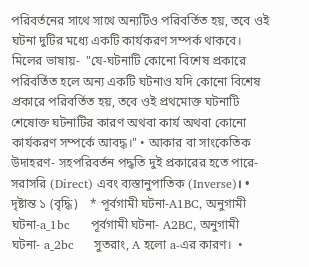পরিবর্তনের সাথে সাথে অন্যটিও পরিবর্তিত হয়, তবে ওই ঘটনা দুটির মধ্যে একটি কার্যকরণ সম্পর্ক থাকবে। মিলের ভাষায়-  "যে-ঘটনাটি কোনো বিশেষ প্রকারে পরিবর্তিত হলে অন্য একটি ঘটনাও যদি কোনো বিশেষ প্রকারে পরিবর্তিত হয়, তবে ওই প্রথমোক্ত ঘটনাটি শেষোক্ত ঘটনাটির কারণ অথবা কার্য অথবা কোনো কার্যকরণ সম্পর্কে আবদ্ধ।" • আকার বা সাংকেতিক উদাহরণ- সহপরিবর্তন পদ্ধতি দুই প্রকারের হতে পারে-  সরাসরি (Direct) এবং ব্যস্তানুপাতিক (Inverse)। • দৃষ্টান্ত ১ (বৃদ্ধি)    * পূর্বগামী ঘটনা-A1BC, অনুগামী ঘটনা-a_1bc     পূর্বগামী ঘটনা- A2BC, অনুগামী ঘটনা- a_2bc     সুতরাং, A হলো a-এর কারণ।  •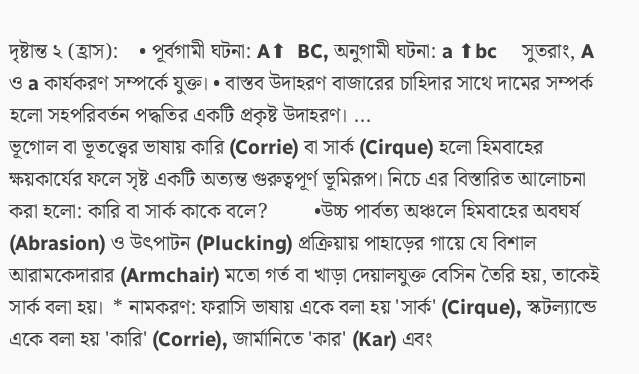দৃষ্টান্ত ২ (হ্রাস):    • পূর্বগামী ঘটনা: A⬆  BC, অনুগামী ঘটনা: a ⬆bc     সুতরাং, A ও a কার্যকরণ সম্পর্কে যুক্ত। • বাস্তব উদাহরণ বাজারের চাহিদার সাথে দামের সম্পর্ক হলো সহপরিবর্তন পদ্ধতির একটি প্রকৃষ্ট উদাহরণ। ...
ভূগোল বা ভূতত্ত্বের ভাষায় কারি (Corrie) বা সার্ক (Cirque) হলো হিমবাহের ক্ষয়কার্যের ফলে সৃষ্ট একটি অত্যন্ত গুরুত্বপূর্ণ ভূমিরূপ। নিচে এর বিস্তারিত আলোচনা করা হলো: কারি বা সার্ক কাকে বলে?         •উচ্চ পার্বত্য অঞ্চলে হিমবাহের অবঘর্ষ (Abrasion) ও উৎপাটন (Plucking) প্রক্রিয়ায় পাহাড়ের গায়ে যে বিশাল আরামকেদারার (Armchair) মতো গর্ত বা খাড়া দেয়ালযুক্ত বেসিন তৈরি হয়, তাকেই সার্ক বলা হয়।  * নামকরণ: ফরাসি ভাষায় একে বলা হয় 'সার্ক' (Cirque), স্কটল্যান্ডে একে বলা হয় 'কারি' (Corrie), জার্মানিতে 'কার' (Kar) এবং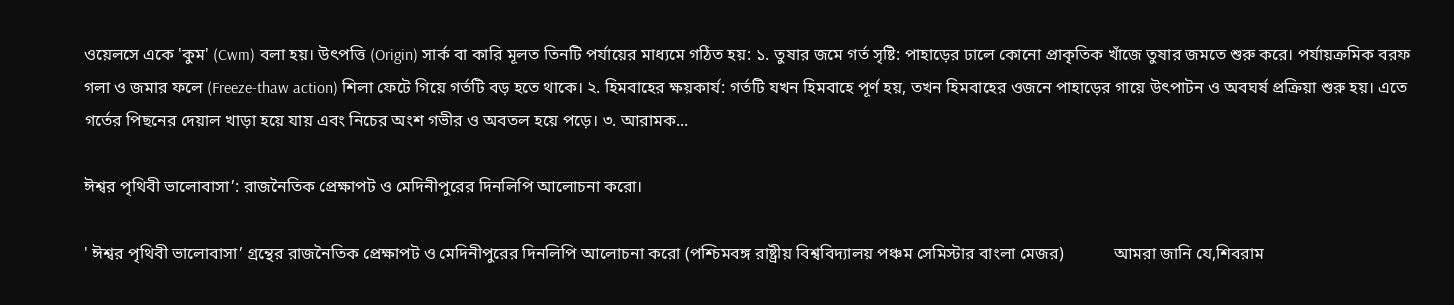ওয়েলসে একে 'কুম' (Cwm) বলা হয়। উৎপত্তি (Origin) সার্ক বা কারি মূলত তিনটি পর্যায়ের মাধ্যমে গঠিত হয়: ১. তুষার জমে গর্ত সৃষ্টি: পাহাড়ের ঢালে কোনো প্রাকৃতিক খাঁজে তুষার জমতে শুরু করে। পর্যায়ক্রমিক বরফ গলা ও জমার ফলে (Freeze-thaw action) শিলা ফেটে গিয়ে গর্তটি বড় হতে থাকে। ২. হিমবাহের ক্ষয়কার্য: গর্তটি যখন হিমবাহে পূর্ণ হয়, তখন হিমবাহের ওজনে পাহাড়ের গায়ে উৎপাটন ও অবঘর্ষ প্রক্রিয়া শুরু হয়। এতে গর্তের পিছনের দেয়াল খাড়া হয়ে যায় এবং নিচের অংশ গভীর ও অবতল হয়ে পড়ে। ৩. আরামক...

ঈশ্বর পৃথিবী ভালোবাসা’: রাজনৈতিক প্রেক্ষাপট ও মেদিনীপুরের দিনলিপি আলোচনা করো।

' ঈশ্বর পৃথিবী ভালোবাসা’ গ্ৰন্থের রাজনৈতিক প্রেক্ষাপট ও মেদিনীপুরের দিনলিপি আলোচনা করো (পশ্চিমবঙ্গ রাষ্ট্রীয় বিশ্ববিদ্যালয় পঞ্চম সেমিস্টার বাংলা মেজর)            আমরা জানি যে,শিবরাম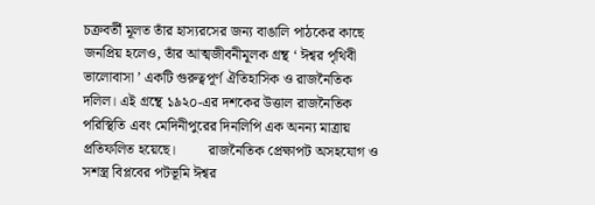চক্রবর্তী মূলত তাঁর হাস্যরসের জন্য বাঙালি পাঠকের কাছে জনপ্রিয় হলেও, তাঁর আত্মজীবনীমূলক গ্রন্থ ‘ ঈশ্বর পৃথিবী ভালোবাসা ’ একটি গুরুত্বপূর্ণ ঐতিহাসিক ও রাজনৈতিক দলিল। এই গ্রন্থে ১৯২০-এর দশকের উত্তাল রাজনৈতিক পরিস্থিতি এবং মেদিনীপুরের দিনলিপি এক অনন্য মাত্রায় প্রতিফলিত হয়েছে।         রাজনৈতিক প্রেক্ষাপট অসহযোগ ও সশস্ত্র বিপ্লবের পটভূমি ঈশ্বর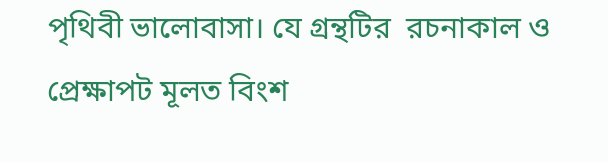পৃথিবী ভালোবাসা। যে গ্রন্থটির  রচনাকাল ও প্রেক্ষাপট মূলত বিংশ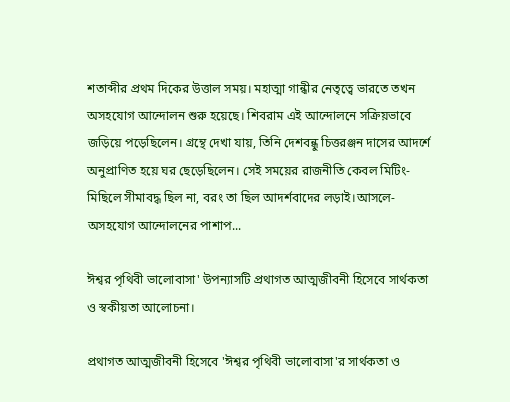শতাব্দীর প্রথম দিকের উত্তাল সময়। মহাত্মা গান্ধীর নেতৃত্বে ভারতে তখন অসহযোগ আন্দোলন শুরু হয়েছে। শিবরাম এই আন্দোলনে সক্রিয়ভাবে জড়িয়ে পড়েছিলেন। গ্রন্থে দেখা যায়, তিনি দেশবন্ধু চিত্তরঞ্জন দাসের আদর্শে অনুপ্রাণিত হয়ে ঘর ছেড়েছিলেন। সেই সময়ের রাজনীতি কেবল মিটিং-মিছিলে সীমাবদ্ধ ছিল না, বরং তা ছিল আদর্শবাদের লড়াই।আসলে-         অসহযোগ আন্দোলনের পাশাপ...

ঈশ্বর পৃথিবী ভালোবাসা' উপন্যাসটি প্রথাগত আত্মজীবনী হিসেবে সার্থকতা ও স্বকীয়তা আলোচনা।

প্রথাগত আত্মজীবনী হিসেবে 'ঈশ্বর পৃথিবী ভালোবাসা'র সার্থকতা ও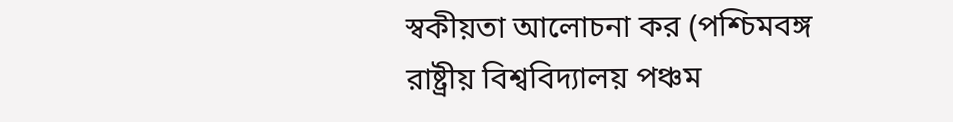স্বকীয়তা আলোচনা কর (পশ্চিমবঙ্গ রাষ্ট্রীয় বিশ্ববিদ্যালয় পঞ্চম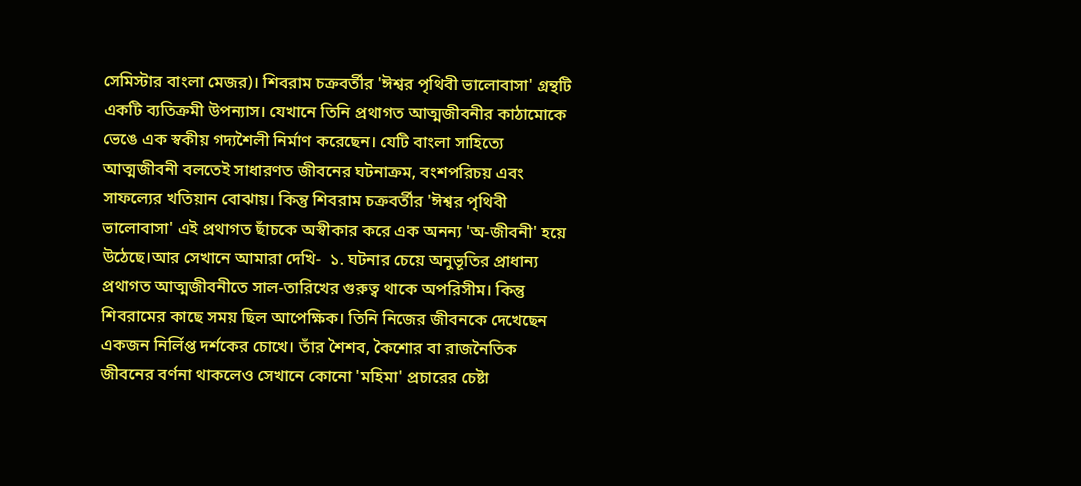সেমিস্টার বাংলা মেজর)। শিবরাম চক্রবর্তীর 'ঈশ্বর পৃথিবী ভালোবাসা' গ্রন্থটি একটি ব্যতিক্রমী উপন্যাস। যেখানে তিনি প্রথাগত আত্মজীবনীর কাঠামোকে ভেঙে এক স্বকীয় গদ্যশৈলী নির্মাণ করেছেন। যেটি বাংলা সাহিত্যে আত্মজীবনী বলতেই সাধারণত জীবনের ঘটনাক্রম, বংশপরিচয় এবং সাফল্যের খতিয়ান বোঝায়। কিন্তু শিবরাম চক্রবর্তীর 'ঈশ্বর পৃথিবী ভালোবাসা' এই প্রথাগত ছাঁচকে অস্বীকার করে এক অনন্য 'অ-জীবনী' হয়ে উঠেছে।আর সেখানে আমারা দেখি-  ১. ঘটনার চেয়ে অনুভূতির প্রাধান্য প্রথাগত আত্মজীবনীতে সাল-তারিখের গুরুত্ব থাকে অপরিসীম। কিন্তু শিবরামের কাছে সময় ছিল আপেক্ষিক। তিনি নিজের জীবনকে দেখেছেন একজন নির্লিপ্ত দর্শকের চোখে। তাঁর শৈশব, কৈশোর বা রাজনৈতিক জীবনের বর্ণনা থাকলেও সেখানে কোনো 'মহিমা' প্রচারের চেষ্টা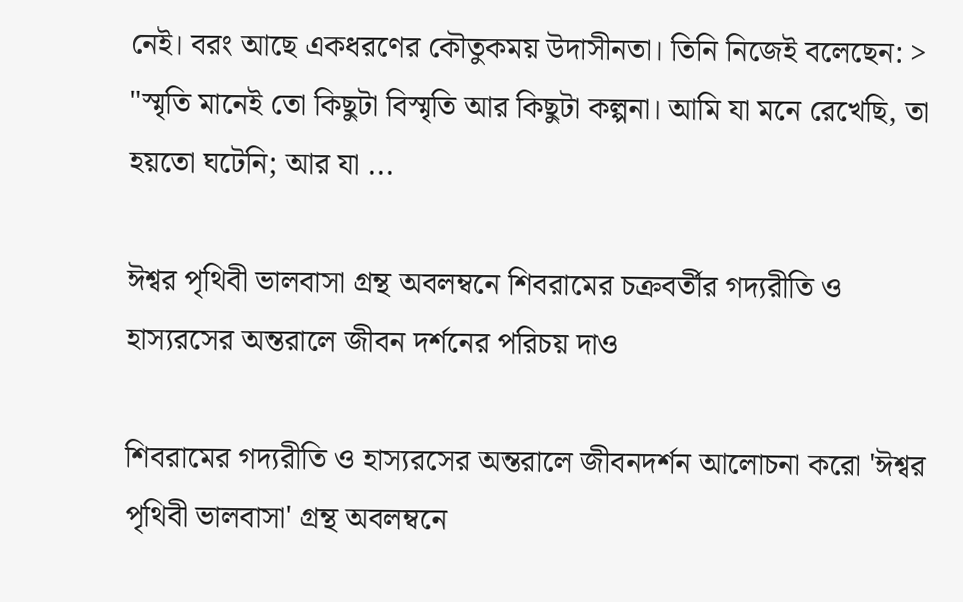নেই। বরং আছে একধরণের কৌতুকময় উদাসীনতা। তিনি নিজেই বলেছেন: > "স্মৃতি মানেই তো কিছুটা বিস্মৃতি আর কিছুটা কল্পনা। আমি যা মনে রেখেছি, তা হয়তো ঘটেনি; আর যা ...

ঈশ্বর পৃথিবী ভালবাসা গ্রন্থ অবলম্বনে শিবরামের চক্রবর্তীর গদ্যরীতি ও হাস্যরসের অন্তরালে জীবন দর্শনের পরিচয় দাও

শিবরামের গদ্যরীতি ও হাস্যরসের অন্তরালে জীবনদর্শন আলোচনা করো 'ঈশ্বর পৃথিবী ভালবাসা' গ্রন্থ অবলম্বনে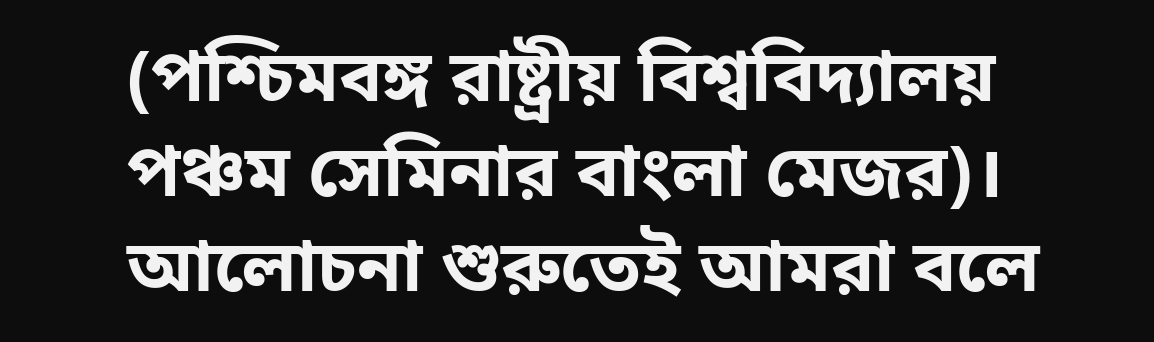(পশ্চিমবঙ্গ রাষ্ট্রীয় বিশ্ববিদ্যালয় পঞ্চম সেমিনার বাংলা মেজর)।        আলোচনা শুরুতেই আমরা বলে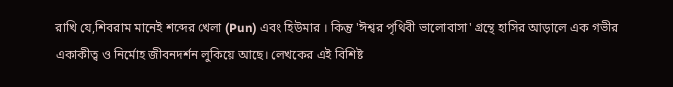রাখি যে,শিবরাম মানেই শব্দের খেলা (Pun) এবং হিউমার । কিন্তু 'ঈশ্বর পৃথিবী ভালোবাসা' গ্রন্থে হাসির আড়ালে এক গভীর একাকীত্ব ও নির্মোহ জীবনদর্শন লুকিয়ে আছে। লেখকের এই বিশিষ্ট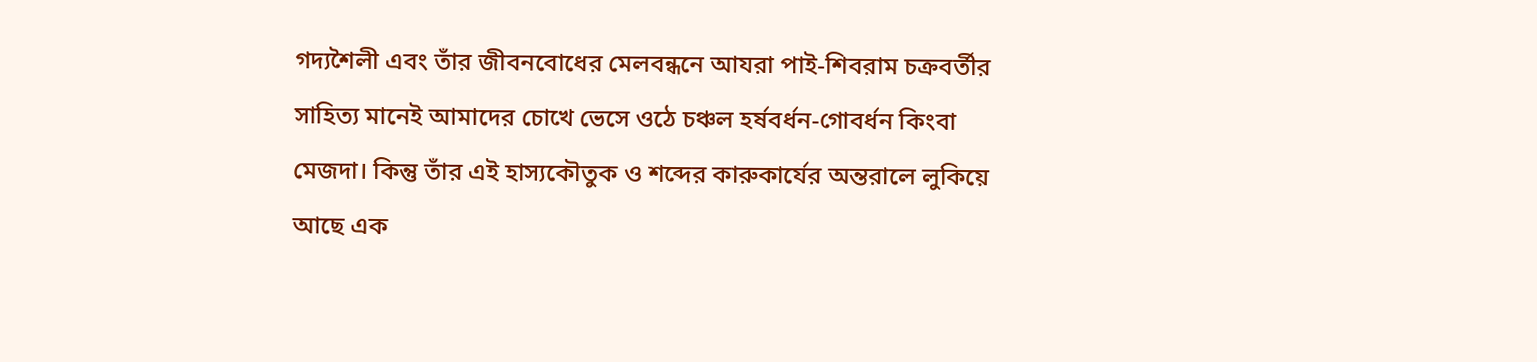গদ্যশৈলী এবং তাঁর জীবনবোধের মেলবন্ধনে আযরা পাই-শিবরাম চক্রবর্তীর সাহিত্য মানেই আমাদের চোখে ভেসে ওঠে চঞ্চল হর্ষবর্ধন-গোবর্ধন কিংবা মেজদা। কিন্তু তাঁর এই হাস্যকৌতুক ও শব্দের কারুকার্যের অন্তরালে লুকিয়ে আছে এক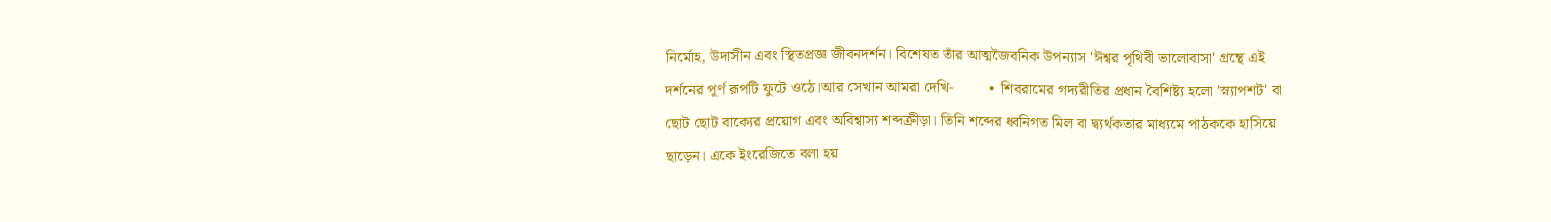নির্মোহ, উদাসীন এবং স্থিতপ্রজ্ঞ জীবনদর্শন। বিশেষত তাঁর আত্মজৈবনিক উপন্যাস 'ঈশ্বর পৃথিবী ভালোবাসা' গ্রন্থে এই দর্শনের পূর্ণ রূপটি ফুটে ওঠে।আর সেখান আমরা দেখি-         •  শিবরামের গদ্যরীতির প্রধান বৈশিষ্ট্য হলো 'স্ন্যাপশট' বা ছোট ছোট বাক্যের প্রয়োগ এবং অবিশ্বাস্য শব্দক্রীড়া। তিনি শব্দের ধ্বনিগত মিল বা দ্ব্যর্থকতার মাধ্যমে পাঠককে হাসিয়ে ছাড়েন। একে ইংরেজিতে বলা হয়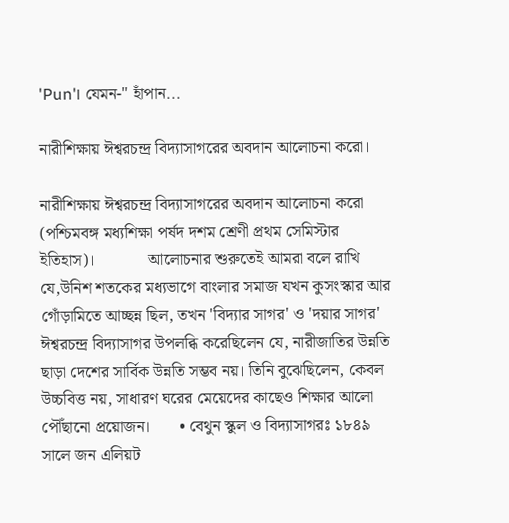'Pun'। যেমন-" হাঁপান...

নারীশিক্ষায় ঈশ্বরচন্দ্র বিদ্যাসাগরের অবদান আলোচনা করো।

নারীশিক্ষায় ঈশ্বরচন্দ্র বিদ্যাসাগরের অবদান আলোচনা করো (পশ্চিমবঙ্গ মধ্যশিক্ষা পর্ষদ দশম শ্রেণী প্রথম সেমিস্টার ইতিহাস)।             আলোচনার শুরুতেই আমরা বলে রাখি যে,উনিশ শতকের মধ্যভাগে বাংলার সমাজ যখন কুসংস্কার আর গোঁড়ামিতে আচ্ছন্ন ছিল, তখন 'বিদ্যার সাগর' ও 'দয়ার সাগর' ঈশ্বরচন্দ্র বিদ্যাসাগর উপলব্ধি করেছিলেন যে, নারীজাতির উন্নতি ছাড়া দেশের সার্বিক উন্নতি সম্ভব নয়। তিনি বুঝেছিলেন, কেবল উচ্চবিত্ত নয়, সাধারণ ঘরের মেয়েদের কাছেও শিক্ষার আলো পৌঁছানো প্রয়োজন।       • বেথুন স্কুল ও বিদ্যাসাগরঃ ১৮৪৯ সালে জন এলিয়ট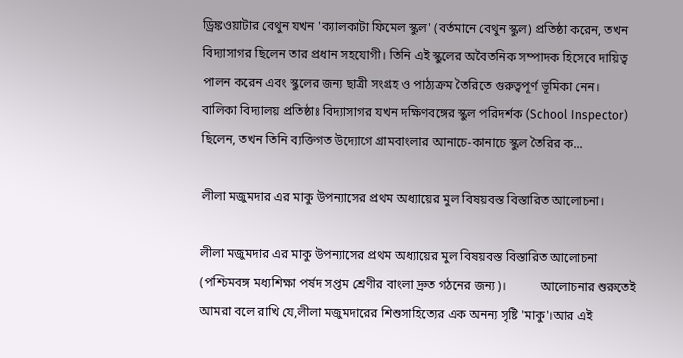ড্রিঙ্কওয়াটার বেথুন যখন 'ক্যালকাটা ফিমেল স্কুল' (বর্তমানে বেথুন স্কুল) প্রতিষ্ঠা করেন, তখন বিদ্যাসাগর ছিলেন তার প্রধান সহযোগী। তিনি এই স্কুলের অবৈতনিক সম্পাদক হিসেবে দায়িত্ব পালন করেন এবং স্কুলের জন্য ছাত্রী সংগ্রহ ও পাঠ্যক্রম তৈরিতে গুরুত্বপূর্ণ ভূমিকা নেন।        বালিকা বিদ্যালয় প্রতিষ্ঠাঃ বিদ্যাসাগর যখন দক্ষিণবঙ্গের স্কুল পরিদর্শক (School Inspector) ছিলেন, তখন তিনি ব্যক্তিগত উদ্যোগে গ্রামবাংলার আনাচে-কানাচে স্কুল তৈরির ক...

লীলা মজুমদার এর মাকু উপন্যাসের প্রথম অধ্যায়ের মুল বিষয়বস্ত বিস্তারিত আলোচনা।

লীলা মজুমদার এর মাকু উপন্যাসের প্রথম অধ্যায়ের মুল বিষয়বস্ত বিস্তারিত আলোচনা (পশ্চিমবঙ্গ মধ্যশিক্ষা পর্ষদ সপ্তম শ্রেণীর বাংলা দ্রুত গঠনের জন্য)।           আলোচনার শুরুতেই আমরা বলে রাখি যে,লীলা মজুমদারের শিশুসাহিত্যের এক অনন্য সৃষ্টি 'মাকু'।আর এই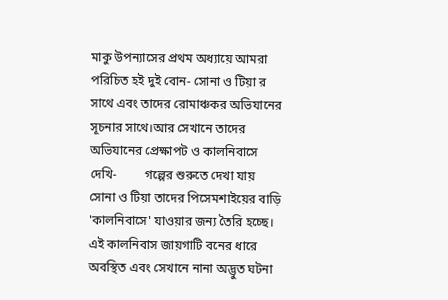মাকু উপন্যাসের প্রথম অধ্যায়ে আমরা পরিচিত হই দুই বোন- সোনা ও টিয়া র  সাথে এবং তাদের রোমাঞ্চকর অভিযানের সূচনার সাথে।আর সেখানে তাদের অভিযানের প্রেক্ষাপট ও কালনিবাসে দেখি-         গল্পের শুরুতে দেখা যায় সোনা ও টিয়া তাদের পিসেমশাইয়ের বাড়ি 'কালনিবাসে' যাওয়ার জন্য তৈরি হচ্ছে। এই কালনিবাস জায়গাটি বনের ধারে অবস্থিত এবং সেখানে নানা অদ্ভুত ঘটনা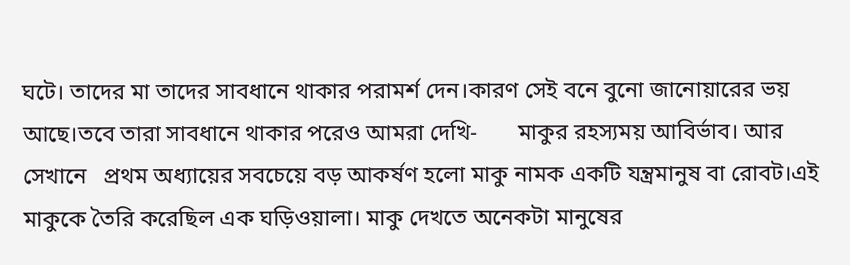ঘটে। তাদের মা তাদের সাবধানে থাকার পরামর্শ দেন।কারণ সেই বনে বুনো জানোয়ারের ভয় আছে।তবে তারা সাবধানে থাকার পরেও আমরা দেখি-       মাকুর রহস্যময় আবির্ভাব। আর সেখানে   প্রথম অধ্যায়ের সবচেয়ে বড় আকর্ষণ হলো মাকু নামক একটি যন্ত্রমানুষ বা রোবট।এই মাকুকে তৈরি করেছিল এক ঘড়িওয়ালা। মাকু দেখতে অনেকটা মানুষের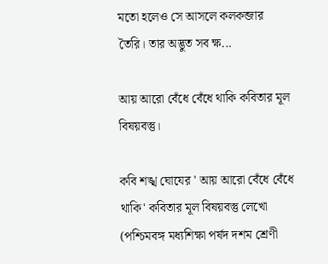মতো হলেও সে আসলে কলকব্জার তৈরি। তার অদ্ভুত সব ক্ষ...

আয় আরো বেঁধে বেঁধে থাকি কবিতার মূল বিষয়বস্তু।

কবি শঙ্খ ঘোযের ' আয় আরো বেঁধে বেঁধে থাকি' কবিতার মূল বিষয়বস্তু লেখো (পশ্চিমবঙ্গ মধ্যশিক্ষা পর্ষদ দশম শ্রেণী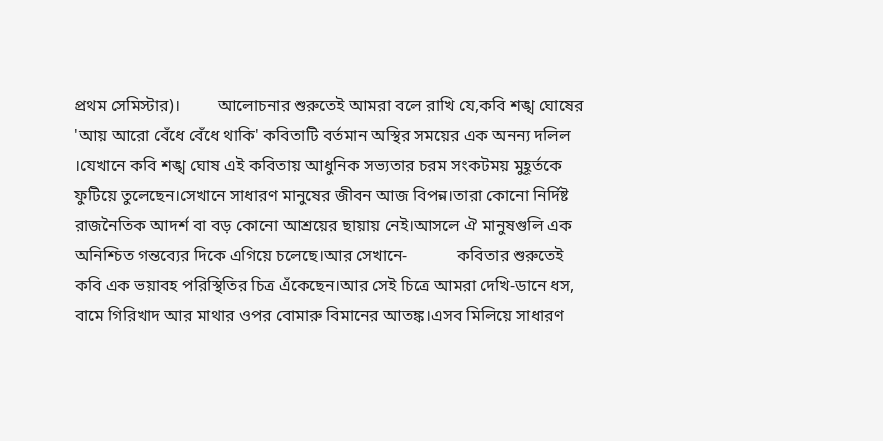প্রথম সেমিস্টার)।         আলোচনার শুরুতেই আমরা বলে রাখি যে,কবি শঙ্খ ঘোষের 'আয় আরো বেঁধে বেঁধে থাকি' কবিতাটি বর্তমান অস্থির সময়ের এক অনন্য দলিল ।যেখানে কবি শঙ্খ ঘোষ এই কবিতায় আধুনিক সভ্যতার চরম সংকটময় মুহূর্তকে ফুটিয়ে তুলেছেন।সেখানে সাধারণ মানুষের জীবন আজ বিপন্ন।তারা কোনো নির্দিষ্ট রাজনৈতিক আদর্শ বা বড় কোনো আশ্রয়ের ছায়ায় নেই।আসলে ঐ মানুষগুলি এক অনিশ্চিত গন্তব্যের দিকে এগিয়ে চলেছে।আর সেখানে-            কবিতার শুরুতেই কবি এক ভয়াবহ পরিস্থিতির চিত্র এঁকেছেন।আর সেই চিত্রে আমরা দেখি-ডানে ধস, বামে গিরিখাদ আর মাথার ওপর বোমারু বিমানের আতঙ্ক।এসব মিলিয়ে সাধারণ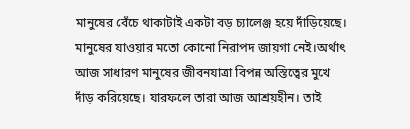মানুষের বেঁচে থাকাটাই একটা বড় চ্যালেঞ্জ হয়ে দাঁড়িয়েছে। মানুষের যাওয়ার মতো কোনো নিরাপদ জায়গা নেই।অর্থাৎ আজ সাধারণ মানুষের জীবনযাত্রা বিপন্ন অস্তিত্বের মুখে দাঁড় করিয়েছে। যারফলে তারা আজ আশ্রয়হীন। তাই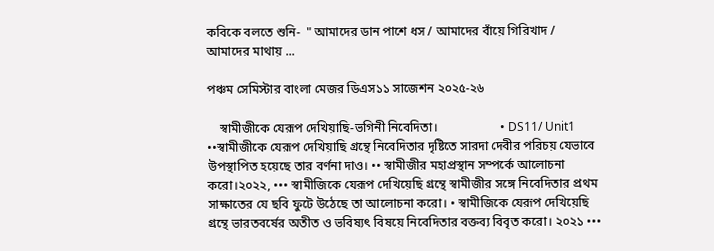কবিকে বলতে শুনি-  " আমাদের ডান পাশে ধস / আমাদের বাঁয়ে গিরিখাদ / আমাদের মাথায় ...

পঞ্চম সেমিস্টার বাংলা মেজর ডিএস১১ সাজেশন ২০২৫-২৬

    স্বামীজীকে যেরূপ দেখিয়াছি-ভগিনী নিবেদিতা।                    • DS11/ Unit1 ••স্বামীজীকে যেরূপ দেখিয়াছি গ্রন্থে নিবেদিতার দৃষ্টিতে সারদা দেবীর পরিচয় যেভাবে উপস্থাপিত হয়েছে তার বর্ণনা দাও। •• স্বামীজীর মহাপ্রস্থান সম্পর্কে আলোচনা করো।২০২২, ••• স্বামীজিকে যেরূপ দেখিয়েছি গ্রন্থে স্বামীজীর সঙ্গে নিবেদিতার প্রথম সাক্ষাতের যে ছবি ফুটে উঠেছে তা আলোচনা করো। • স্বামীজিকে যেরূপ দেখিয়েছি গ্রন্থে ভারতবর্ষের অতীত ও ভবিষ্যৎ বিষয়ে নিবেদিতার বক্তব্য বিবৃত করো। ২০২১ •••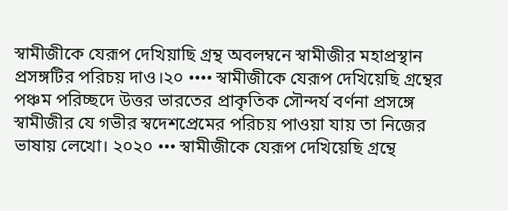স্বামীজীকে যেরূপ দেখিয়াছি গ্রন্থ অবলম্বনে স্বামীজীর মহাপ্রস্থান প্রসঙ্গটির পরিচয় দাও।২০ •••• স্বামীজীকে যেরূপ দেখিয়েছি গ্রন্থের পঞ্চম পরিচ্ছদে উত্তর ভারতের প্রাকৃতিক সৌন্দর্য বর্ণনা প্রসঙ্গে স্বামীজীর যে গভীর স্বদেশপ্রেমের পরিচয় পাওয়া যায় তা নিজের ভাষায় লেখো। ২০২০ ••• স্বামীজীকে যেরূপ দেখিয়েছি গ্রন্থে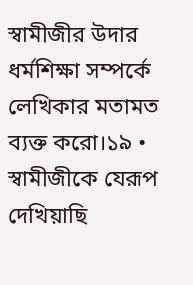স্বামীজীর উদার ধর্মশিক্ষা সম্পর্কে লেখিকার মতামত ব্যক্ত করো।১৯ • স্বামীজীকে যেরূপ দেখিয়াছি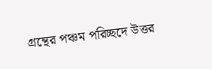গ্রন্থের পঞ্চম পরিচ্ছদে উত্তর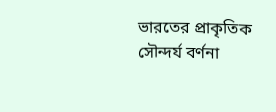ভারতের প্রাকৃতিক সৌন্দর্য বর্ণনা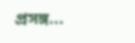প্রসঙ্গ...